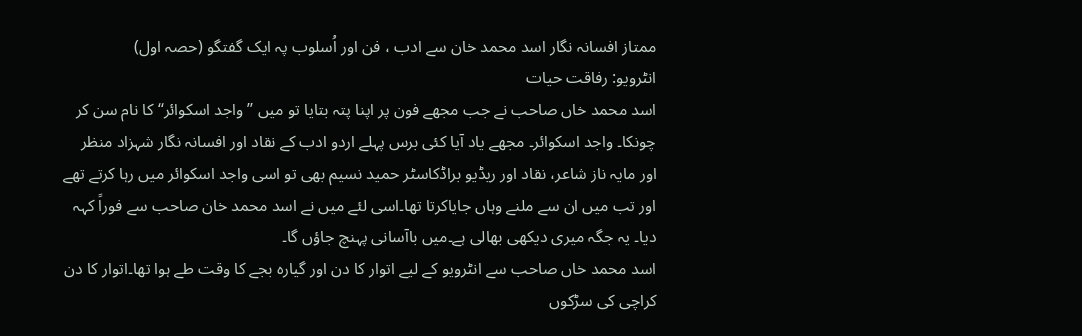ممتاز افسانہ نگار اسد محمد خان سے ادب ، فن اور اُسلوب پہ ایک گفتگو (حصہ اول)
انٹرویو: رفاقت حیات
اسد محمد خاں صاحب نے جب مجھے فون پر اپنا پتہ بتایا تو میں ’’ واجد اسکوائر‘‘ کا نام سن کر چونکا۔ واجد اسکوائر۔ مجھے یاد آیا کئی برس پہلے اردو ادب کے نقاد اور افسانہ نگار شہزاد منظر اور مایہ ناز شاعر، نقاد اور ریڈیو براڈکاسٹر حمید نسیم بھی تو اسی واجد اسکوائر میں رہا کرتے تھے اور تب میں ان سے ملنے وہاں جایاکرتا تھا۔اسی لئے میں نے اسد محمد خان صاحب سے فوراً کہہ دیا۔ یہ جگہ میری دیکھی بھالی ہے۔میں باآسانی پہنچ جاؤں گا۔
اسد محمد خاں صاحب سے انٹرویو کے لیے اتوار کا دن اور گیارہ بجے کا وقت طے ہوا تھا۔اتوار کا دن کراچی کی سڑکوں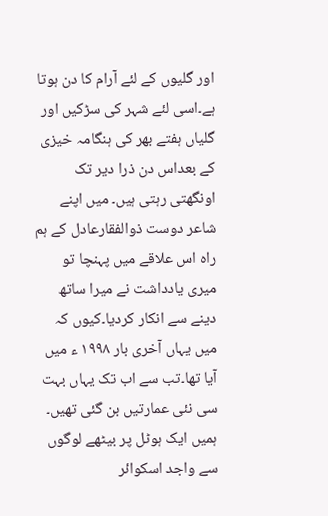اور گلیوں کے لئے آرام کا دن ہوتا ہے۔اسی لئے شہر کی سڑکیں اور گلیاں ہفتے بھر کی ہنگامہ خیزی کے بعداس دن ذرا دیر تک اونگھتی رہتی ہیں۔ میں اپنے شاعر دوست ذوالفقارعادل کے ہم راہ اس علاقے میں پہنچا تو میری یادداشت نے میرا ساتھ دینے سے انکار کردیا۔کیوں کہ میں یہاں آخری بار ۱۹۹۸ ء میں آیا تھا۔تب سے اب تک یہاں بہت سی نئی عمارتیں بن گئی تھیں۔ ہمیں ایک ہوٹل پر بیٹھے لوگوں سے واجد اسکوائر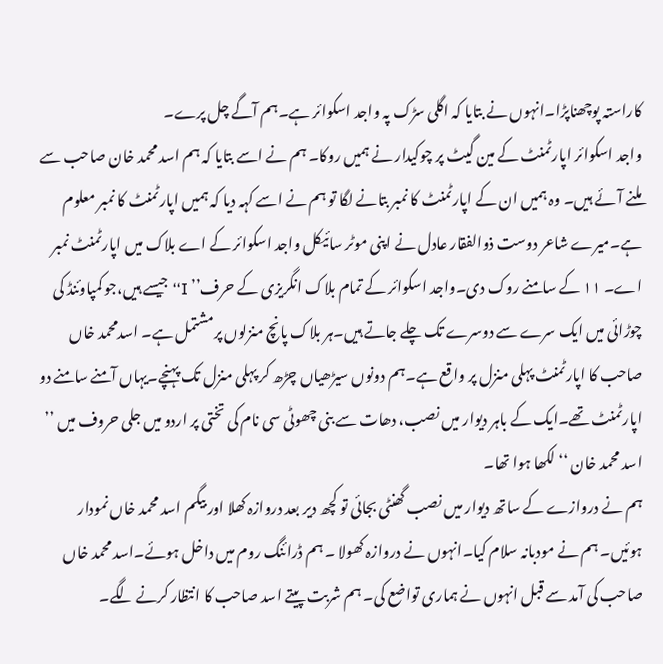کاراستہ پوچھناپڑا۔انہوں نے بتایا کہ اگلی سڑک پہ واجد اسکوائر ہے۔ہم آگے چل پرے۔
واجد اسکوائر اپارٹمنٹ کے مین گیٹ پر چوکیدار نے ہمیں روکا۔ ہم نے اسے بتایا کہ ہم اسد محمد خان صاحب سے ملنے آئے ہیں۔ وہ ہمیں ان کے اپارٹمنٹ کا نمبر بتانے لگا تو ہم نے اسے کہہ دیا کہ ہمیں اپارٹمنٹ کا نمبر معلوم ہے۔میرے شاعر دوست ذوالفقار عادل نے اپنی موٹر سائیکل واجد اسکوائر کے اے بلاک میں اپارٹمنٹ نمبر اے۔ ۱۱ کے سامنے روک دی۔واجد اسکوائر کے تمام بلاک انگریزی کے حرف’’ I‘‘ جیسے ہیں،جو کمپاوئنڈ کی چوڑائی میں ایک سرے سے دوسرے تک چلے جاتے ہیں۔ہر بلاک پانچ منزلوں پرمشتمل ہے۔ اسدمحمد خاں صاحب کا اپارٹمنٹ پہلی منزل پر واقع ہے۔ہم دونوں سیڑھیاں چڑھ کر پہلی منزل تک پہنچے۔یہاں آمنے سامنے دو اپارٹمنٹ تھے۔ایک کے باہر دیوار میں نصب، دھات سے بنی چھوٹی سی نام کی تختی پر اردو میں جلی حروف میں ’’ اسد محمد خان ‘‘ لکھا ہوا تھا۔
ہم نے دروازے کے ساتھ دیوار میں نصب گھنٹی بجائی تو کچھ دیر بعد دروازہ کھلا اور بیگم اسد محمد خاں نمودار ہوئیں۔ ہم نے مودبانہ سلام کیا۔انہوں نے دروازہ کھولا ۔ ہم ڈرائنگ روم میں داخل ہوئے۔اسد محمد خاں صاحب کی آمد سے قبل انہوں نے ہماری تواضع کی۔ ہم شربت پیتے اسد صاحب کا انتظار کرنے لگے۔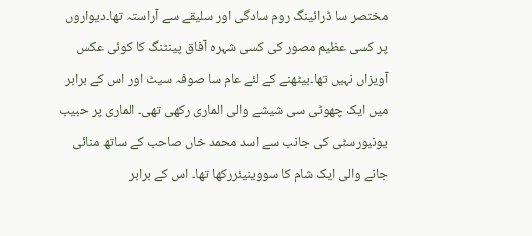مختصر سا ڈرائینگ روم سادگی اور سلیقے سے آراستہ تھا۔دیواروں پر کسی عظیم مصور کی کسی شہرہ آفاق پینٹنگ کا کوئی عکس آویزاں نہیں تھا۔بیٹھنے کے لئے عام سا صوفہ سیٹ اور اس کے برابر میں ایک چھوٹی سی شیشے والی الماری رکھی تھی۔ الماری پر حبیب یونیورسٹی کی جانب سے اسد محمد خاں صاحب کے ساتھ منائی جانے والی ایک شام کا سووینیئررکھا تھا۔ اس کے برابر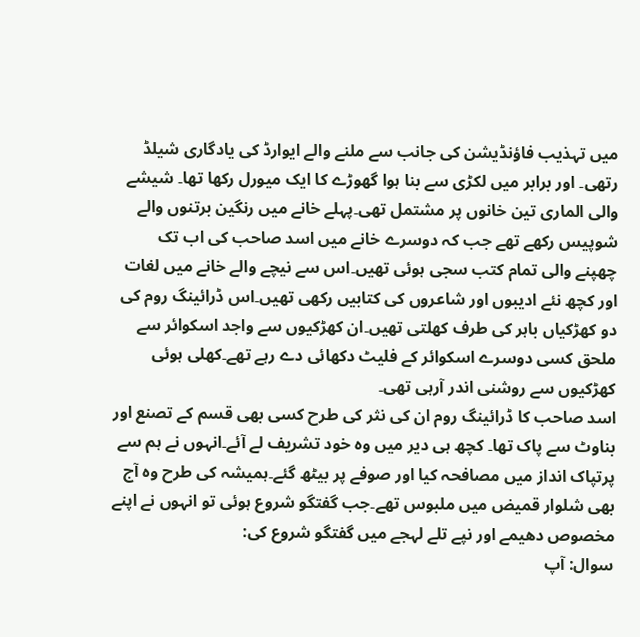میں تہذیب فاؤنڈیشن کی جانب سے ملنے والے ایوارڈ کی یادگاری شیلڈ رتھی۔ اور برابر میں لکڑی سے بنا ہوا گھوڑے کا ایک میورل رکھا تھا۔ شیشے والی الماری تین خانوں پر مشتمل تھی۔پہلے خانے میں رنگین برتنوں والے شوپیس رکھے تھے جب کہ دوسرے خانے میں اسد صاحب کی اب تک چھپنے والی تمام کتب سجی ہوئی تھیں۔اس سے نیچے والے خانے میں لغات اور کچھ نئے ادیبوں اور شاعروں کی کتابیں رکھی تھیں۔اس ڈرائینگ روم کی دو کھڑکیاں باہر کی طرف کھلتی تھیں۔ان کھڑکیوں سے واجد اسکوائر سے ملحق کسی دوسرے اسکوائر کے فلیٹ دکھائی دے رہے تھے۔کھلی ہوئی کھڑکیوں سے روشنی اندر آرہی تھی۔
اسد صاحب کا ڈرائینگ روم ان کی نثر کی طرح کسی بھی قسم کے تصنع اور بناوٹ سے پاک تھا۔ کچھ ہی دیر میں وہ خود تشریف لے آئے۔انہوں نے ہم سے پرتپاک انداز میں مصافحہ کیا اور صوفے پر بیٹھ گئے۔ہمیشہ کی طرح وہ آج بھی شلوار قمیض میں ملبوس تھے۔جب گفتگو شروع ہوئی تو انہوں نے اپنے مخصوص دھیمے اور نپے تلے لہجے میں گفتگو شروع کی:
سوال: آپ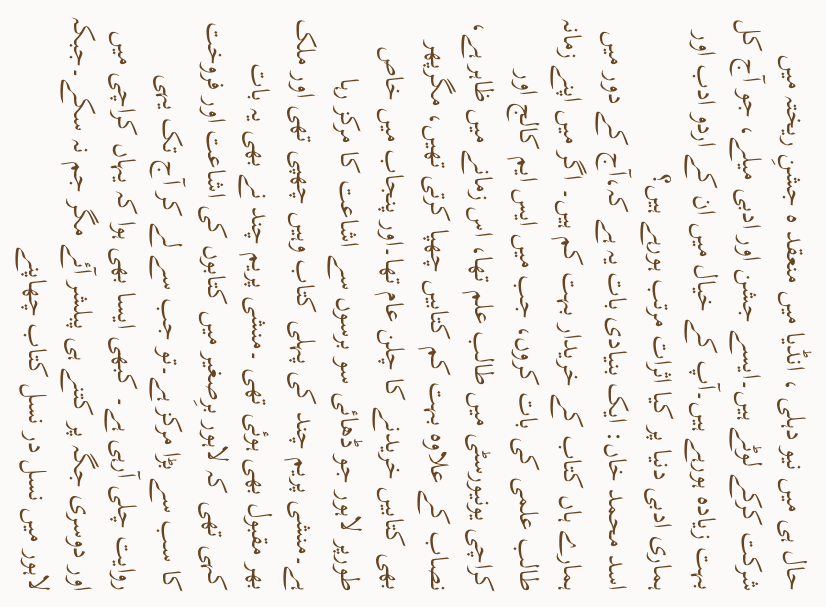حال ہی میں نیو دہلی ، انڈیا میں منعقد ہ جشنِ ریختہ میں شرکت کرکے لوٹے ہیں۔ایسے جشن اور ادبی میلے، جو آج کل بہت زیادہ ہورہے ہیں۔آپ کے خیال میں ان کے اردو ادب اور ہماری ادبی دنیا پر کیا اثرات مرتب ہورہے ہیں؟
اسد محمد خاں: ایک بنیادی بات یہ ہے کہ،آج کے دور میں ہمارے ہاں کتاب کے خریدار بہت کم ہیں۔ اگر میں اپنے زمانہ طالب علمی کی بات کروں، جب میں ایس ایم کالج اور کراچی یونیورسٹی میں طالب علم تھا، اس زمانے میں ظاہر ہے، نصاب کے علاوہ بہت کم کتابیں چھپا کرتی تھیں، مگرپھر بھی کتابیں خریدنے کا چلن عام تھا۔اور پنجاب میں خاص طورپر لاہور جو ڈھائی سو برسوں سے اشاعت کا مرکز رہا ہے۔منشی پریم چند کی پہلی کتاب وہیں چھپی تھی اور ملک بھر مقبول بھی ہوئی تھی ۔منشی پریم چند نے بھی یہ بات کہی تھی کہ لاہور برِصغیر میں کتابوں کی اشاعت اور فروخت کا سب سے بڑا مرکز ہے۔تو جب سے لے کر آج تک یہی روایت چلی آرہی ہے۔ کبھی ایسا بھی ہوا کہ یہاں کراچی میں اور دوسری جگہ پر کتنے ہی پبلشر آئے مگر جم نہ سکے۔جبکہ لاہور میں نسل در نسل کتاب چھاپنے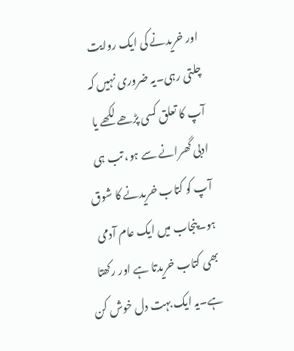اور خریدنے کی ایک روایت چلتی رہی۔یہ ضروری نہیں کہ آپ کا تعلق کسی پڑھے لکھے یا ادبی گھرانے سے ہو، تب ہی آپ کو کتاب خریدنے کا شوق ہو۔پنجاب میں ایک عام آدمی بھی کتاب خریدتا ہے اور رکھتا ہے۔یہ ایک بہت دل خوش کن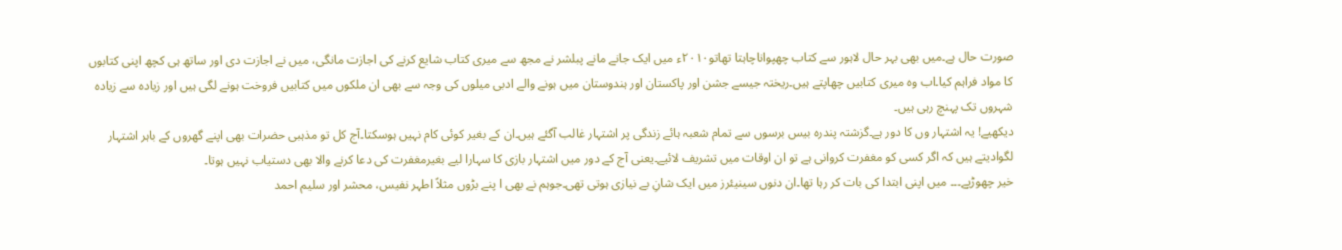صورت حال ہے۔میں بھی بہر حال لاہور سے کتاب چھپواناچاہتا تھاتو۲۰۱۰ء میں ایک جانے مانے پبلشر نے مجھ سے میری کتاب شایع کرنے کی اجازت مانگی، میں نے اجازت دی اور ساتھ ہی کچھ اپنی کتابوں کا مواد فراہم کیا۔اب وہ میری کتابیں چھاپتے ہیں۔ریختہ جیسے جشن اور پاکستان اور ہندوستان میں ہونے والے ادبی میلوں کی وجہ سے بھی ان ملکوں میں کتابیں فروخت ہونے لگی ہیں اور زیادہ سے زیادہ شہروں تک پہنچ رہی ہیں۔
دیکھیے! یہ اشتہار وں کا دور ہے۔گزشتہ پندرہ بیس برسوں سے تمام شعبہ ہائے زندگی پر اشتہار غالب آگئے ہیں۔ان کے بغیر کوئی کام نہیں ہوسکتا۔آج کل تو مذہبی حضرات بھی اپنے گھروں کے باہر اشتہار لگوادیتے ہیں کہ اگر کسی کو مغفرت کروانی ہے تو ان اوقات میں تشریف لائیے۔یعنی آج کے دور میں اشتہار بازی کا سہارا لیے بغیرمغفرت کی دعا کرنے والا بھی دستیاب نہیں ہوتا۔
خیر چھوڑیے۔۔۔ میں اپنی ابتدا کی بات کر رہا تھا۔ان دنوں سینیئرز میں ایک شانِ بے نیازی ہوتی تھی۔جوہم نے بھی ا پنے بڑوں مثلاً اطہر نفیس، محشر اور سلیم احمد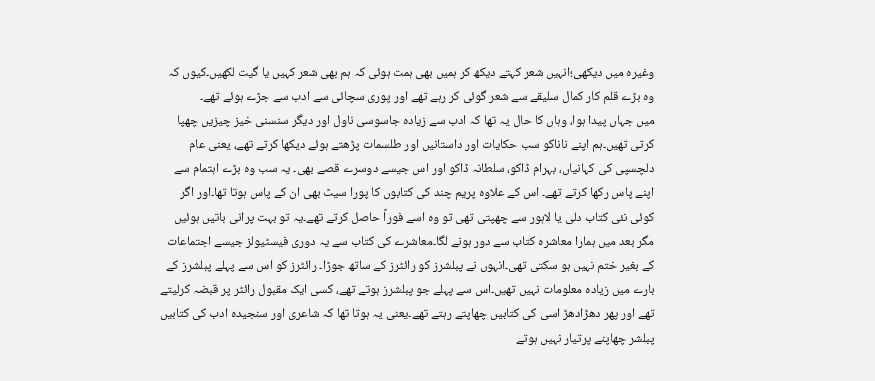وغیرہ میں دیکھی؛انہیں شعر کہتے دیکھ کر ہمیں بھی ہمت ہوئی کہ ہم بھی شعر کہیں یا گیت لکھیں۔کیوں کہ وہ بڑے قلم کار کمال سلیقے سے شعر گوئی کر رہے تھے اور پوری سچائی سے ادب سے جڑے ہوئے تھے۔
میں جہاں پیدا ہوا، وہاں کا حال یہ تھا کہ ادب سے زیادہ جاسوسی ناول اور دیگر سنسنی خیز چیزیں چھپا کرتی تھیں۔ہم اپنے ناناکو سب حکایات اور داستانیں اور طلسمات پڑھتے ہوئے دیکھا کرتے تھے، یعنی عام دلچسپی کی کہانیاں، بہرام ڈاکو، سلطانہ ڈاکو اور اس جیسے دوسرے قصے بھی۔ یہ سب وہ بڑے اہتمام سے اپنے پاس رکھا کرتے تھے۔ اس کے علاوہ پریم چند کی کتابوں کا پورا سیٹ بھی ان کے پاس ہوتا تھا۔اور اگر کوئی نئی کتاب دلی یا لاہور سے چھپتی تھی تو وہ اسے فوراً حاصل کرتے تھے۔یہ تو بہت پرانی باتیں ہوئیں مگر بعد میں ہمارا معاشرہ کتاب سے دور ہونے لگا۔معاشرے کی کتاب سے یہ دوری فیسٹیولز جیسے اجتماعات کے بغیر ختم نہیں ہو سکتی تھی۔انہوں نے پبلشرز کو رائٹرز کے ساتھ جوڑا۔ رائٹرز کو اس سے پہلے پبلشرز کے بارے میں زیادہ معلومات نہیں تھیں۔اس سے پہلے جو پبلشرز ہوتے تھے، کسی ایک مقبول رائٹر پر قبضہ کرلیتے تھے اور پھر دھڑادھڑ اسی کی کتابیں چھاپتے رہتے تھے۔یعنی یہ ہوتا تھا کہ شاعری اور سنجیدہ ادب کی کتابیں پبلشر چھاپنے پرتیار نہیں ہوتے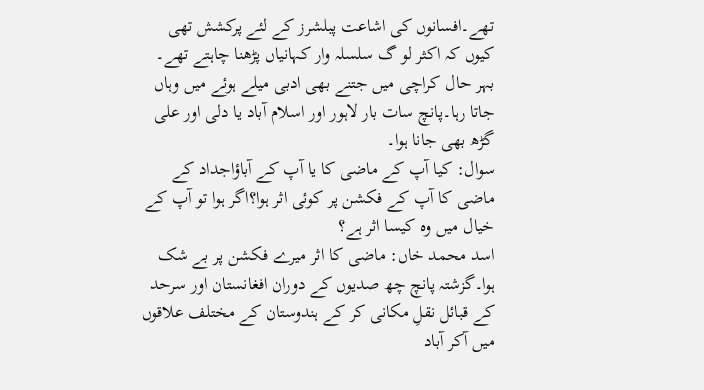تھے۔افسانوں کی اشاعت پبلشرز کے لئے پرکشش تھی کیوں کہ اکثر لو گ سلسلہ وار کہانیاں پڑھنا چاہتے تھے۔ بہر حال کراچی میں جتنے بھی ادبی میلے ہوئے میں وہاں جاتا رہا۔پانچ سات بار لاہور اور اسلام آباد یا دلی اور علی گڑھ بھی جانا ہوا۔
سوال: کیا آپ کے ماضی کا یا آپ کے آباؤاجداد کے ماضی کا آپ کے فکشن پر کوئی اثر ہوا؟اگر ہوا تو آپ کے خیال میں وہ کیسا اثر ہے؟
اسد محمد خاں: ماضی کا اثر میرے فکشن پر بے شک ہوا۔گزشتہ پانچ چھ صدیوں کے دوران افغانستان اور سرحد کے قبائل نقلِ مکانی کر کے ہندوستان کے مختلف علاقوں میں آکر آباد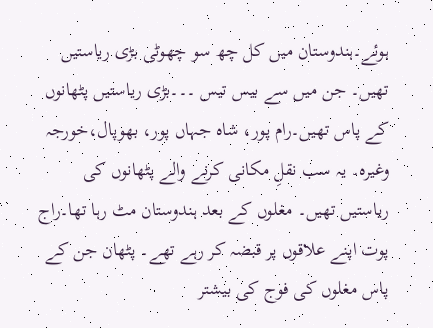ہوئے۔ہندوستان میں کل چھ سو چھوٹی بڑی ریاستیں تھیں۔ جن میں سے بیس تیس ۔۔۔بڑی ریاستیں پٹھانوں کے پاس تھیں۔رام پور، شاہ جہاں پور، بھوپال،خورجہ وغیرہ۔ یہ سب نقلِ مکانی کرنے والے پٹھانوں کی ریاستیں تھیں۔ مغلوں کے بعد ہندوستان مٹ رہا تھا۔راج پوت اپنے علاقوں پر قبضہ کر رہے تھے۔ پٹھان جن کے پاس مغلوں کی فوج کی بیشتر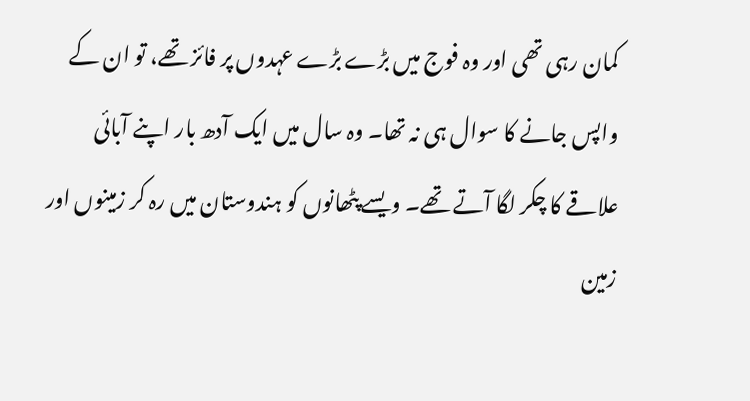کمان رہی تھی اور وہ فوج میں بڑے بڑے عہدوں پر فائز تھے، تو ان کے واپس جانے کا سوال ہی نہ تھا۔ وہ سال میں ایک آدھ بار اپنے آبائی علاقے کا چکر لگا آتے تھے۔ ویسے پٹھانوں کو ہندوستان میں رہ کر زمینوں اور زمین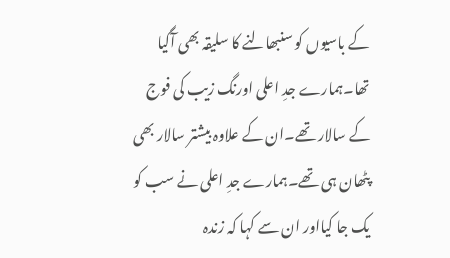کے باسیوں کو سنبھالنے کا سلیقہ بھی آگیا تھا۔ہمارے جدِ اعلی اورنگ زیب کی فوج کے سالار تھے۔ان کے علاوہ بیشتر سالار بھی پٹھان ہی تھے۔ہمارے جدِ اعلی نے سب کو یک جا کیااور ان سے کہا کہ زندہ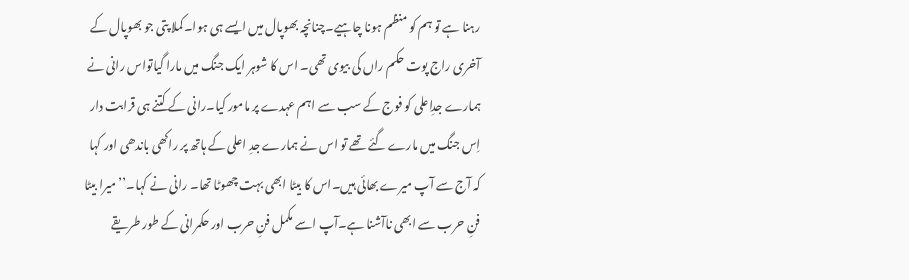رہنا ہے تو ہم کو منظم ہونا چاہیے۔چنانچہ بھوپال میں ایسے ہی ہوا۔کملا پتی جو بھوپال کے آخری راج پوت حکم راں کی بیوی تھی۔ اس کا شوہر ایک جنگ میں مارا گیاتواس رانی نے ہمارے جدِاعلی کو فوج کے سب سے اہم عہدے پر مامور کیا۔رانی کے کتنے ہی قرابت دار اِس جنگ میں مارے گئے تھے تو اس نے ہمارے جدِ اعلی کے ہاتھ پر راکھی باندھی اور کہا کہ آج سے آپ میرے بھائی ہیں۔اس کا بیٹا ابھی بہت چھوٹا تھا۔ رانی نے کہا۔’’ میرا بیٹا فنِ حرب سے ابھی ناآشنا ہے۔آپ اسے مکمل فنِ حرب اور حکمرانی کے طور طریقے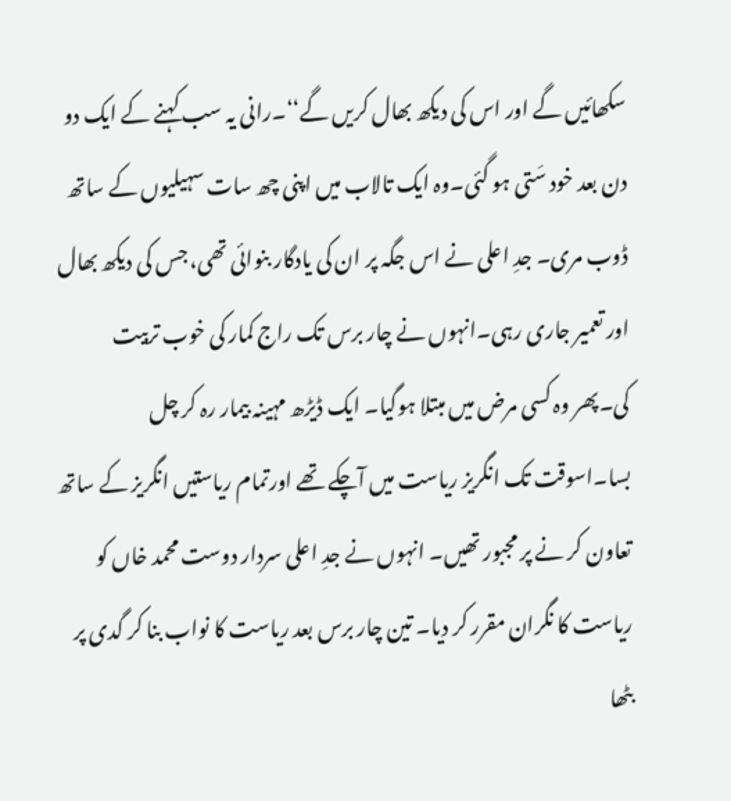سکھائیں گے اور اس کی دیکھ بھال کریں گے‘‘۔رانی یہ سب کہنے کے ایک دو دن بعد خود سَتی ہو گئی۔وہ ایک تالاب میں اپنی چھ سات سہیلیوں کے ساتھ ڈوب مری۔ جدِ اعلی نے اس جگہ پر ان کی یادگار بنوائی تھی، جس کی دیکھ بھال اور تعمیر جاری رہی۔انہوں نے چار برس تک راج کمار کی خوب تربیت کی۔پھر وہ کسی مرض میں مبتلا ہوگیا۔ ایک ڈیڑھ مہینہ بیمار رہ کر چل بسا۔اسوقت تک انگریز ریاست میں آچکے تھے اورتمام ریاستیں انگریز کے ساتھ تعاون کر نے پر مجبور تھیں۔ انہوں نے جدِ اعلی سردار دوست محمد خاں کو ریاست کا نگران مقرر کر دیا۔ تین چار برس بعد ریاست کا نواب بنا کر گدی پر بٹھا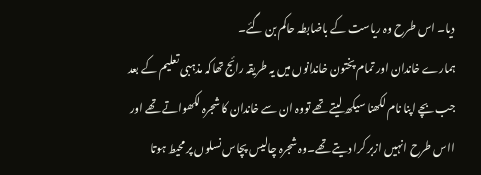دیا۔ اس طرح وہ ریاست کے باضابطہ حاکم بن گئے۔
ہمارے خاندان اور تمام پختون خاندانوں میں یہ طریقہ رائج تھاکہ مذہبی تعلیم کے بعد جب بچے اپنا نام لکھنا سیکھ لیتے تھے تووہ ان سے خاندان کا شجرہ لکھواتے تھے اور ااس طرح انہیں ازبر کرا دیتے تھے۔وہ شجرہ چالیس پچاس نسلوں پر محیط ہوتا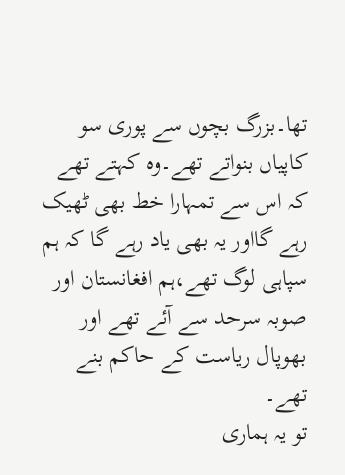تھا۔بزرگ بچوں سے پوری سو کاپیاں بنواتے تھے۔وہ کہتے تھے کہ اس سے تمہارا خط بھی ٹھیک رہے گااور یہ بھی یاد رہے گا کہ ہم سپاہی لوگ تھے،ہم افغانستان اور صوبہ سرحد سے آئے تھے اور بھوپال ریاست کے حاکم بنے تھے۔
تو یہ ہماری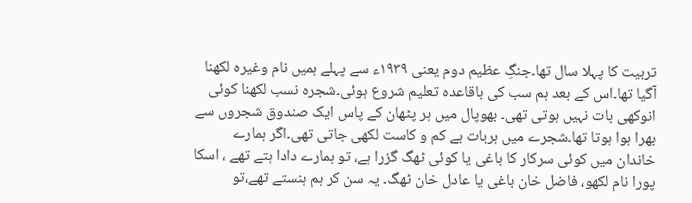تربیت کا پہلا سال تھا۔جنگِ عظیم دوم یعنی ۱۹۳۹ء سے پہلے ہمیں نام وغیرہ لکھنا آگیا تھا۔اس کے بعد ہم سب کی باقاعدہ تعلیم شروع ہوئی۔شجرہ نسب لکھنا کوئی انوکھی بات نہیں ہوتی تھی۔ بھوپال میں ہر پٹھان کے پاس ایک صندوق شجروں سے بھرا ہوا ہوتا تھا۔شجرے میں ہربات بے کم و کاست لکھی جاتی تھی۔اگر ہمارے خاندان میں کوئی سرکار کا باغی یا کوئی ٹھگ گزرا ہے، تو ہمارے دادا ہتے تھے ، اسکا پورا نام لکھو، فاضل خان باغی یا عادل خان ٹھگ۔ یہ سن کر ہم ہنستے تھے،تو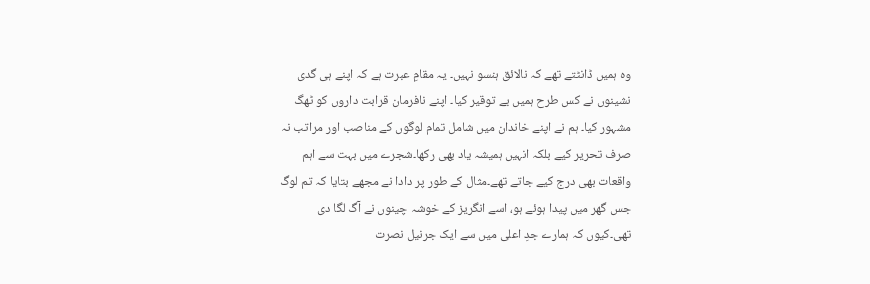وہ ہمیں ڈانٹتے تھے کہ نالائق ہنسو نہیں۔ یہ مقامِ عبرت ہے کہ اپنے ہی گدی نشینوں نے کس طرح ہمیں بے توقیر کیا۔ اپنے نافرمان قرابت داروں کو ٹھگ مشہور کیا۔ ہم نے اپنے خاندان میں شامل تمام لوگوں کے مناصب اور مراتب نہ صرف تحریر کیے بلکہ انہیں ہمیشہ یاد بھی رکھا۔شجرے میں بہت سے اہم واقعات بھی درج کیے جاتے تھے۔مثال کے طور پر دادا نے مجھے بتایا کہ تم لوگ جس گھر میں پیدا ہوئے ہو، اسے انگریز کے خوشہ چینوں نے آگ لگا دی تھی۔کیوں کہ ہمارے جدِ اعلی میں سے ایک جرنیل نصرت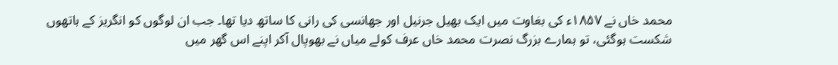محمد خاں نے ۱۸۵۷ء کی بغاوت میں ایک بھیل جرنیل اور جھانسی کی رانی کا ساتھ دیا تھا۔ جب ان لوگوں کو انگریز کے ہاتھوں شکست ہوگئی، تو ہمارے بزرگ نصرت محمد خاں عرف کولے میاں نے بھوپال آکر اپنے اس گھر میں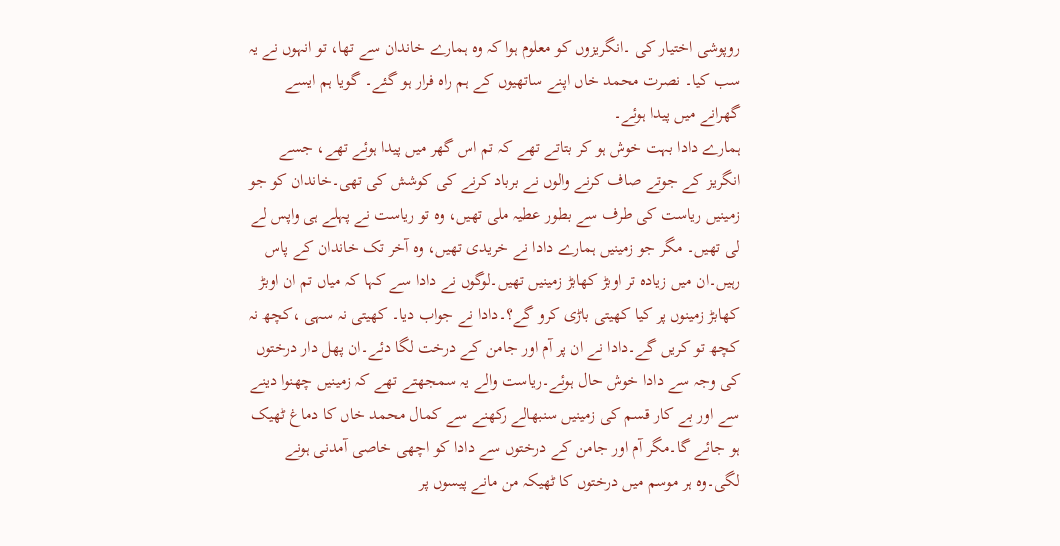روپوشی اختیار کی ۔انگریزوں کو معلوم ہوا کہ وہ ہمارے خاندان سے تھا، تو انہوں نے یہ سب کیا۔ نصرت محمد خاں اپنے ساتھیوں کے ہم راہ فرار ہو گئے۔ گویا ہم ایسے گھرانے میں پیدا ہوئے۔
ہمارے دادا بہت خوش ہو کر بتاتے تھے کہ تم اس گھر میں پیدا ہوئے تھے، جسے انگریز کے جوتے صاف کرنے والوں نے برباد کرنے کی کوشش کی تھی۔خاندان کو جو زمینیں ریاست کی طرف سے بطور عطیہ ملی تھیں، وہ تو ریاست نے پہلے ہی واپس لے لی تھیں۔ مگر جو زمینیں ہمارے دادا نے خریدی تھیں، وہ آخر تک خاندان کے پاس رہیں۔ان میں زیادہ تر اوبڑ کھابڑ زمینیں تھیں۔لوگوں نے دادا سے کہا کہ میاں تم ان اوبڑ کھابڑ زمینوں پر کیا کھیتی باڑی کرو گے؟۔دادا نے جواب دیا۔ کھیتی نہ سہی ،کچھ نہ کچھ تو کریں گے۔دادا نے ان پر آم اور جامن کے درخت لگا دئے۔ان پھل دار درختوں کی وجہ سے دادا خوش حال ہوئے۔ریاست والے یہ سمجھتے تھے کہ زمینیں چھنوا دینے سے اور بے کار قسم کی زمینیں سنبھالے رکھنے سے کمال محمد خاں کا دماغ ٹھیک ہو جائے گا۔مگر آم اور جامن کے درختوں سے دادا کو اچھی خاصی آمدنی ہونے لگی۔وہ ہر موسم میں درختوں کا ٹھیکہ من مانے پیسوں پر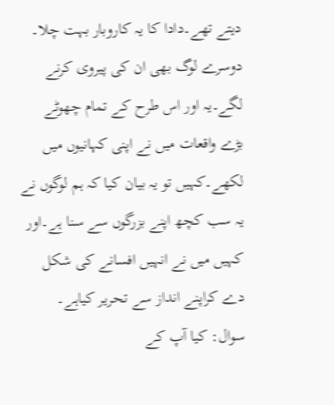دیتے تھے۔دادا کا یہ کاروبار بہت چلا۔ دوسرے لوگ بھی ان کی پیروی کرنے لگے۔یہ اور اس طرح کے تمام چھوٹے بڑے واقعات میں نے اپنی کہانیوں میں لکھے۔کہیں تو یہ بیان کیا کہ ہم لوگوں نے یہ سب کچھ اپنے بزرگوں سے سنا ہے۔اور کہیں میں نے انہیں افسانے کی شکل دے کراپنے انداز سے تحریر کیاہے۔
سوال: کیا آپ کے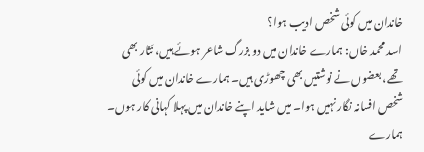خاندان میں کوئی شخص ادیب ہوا؟
اسد محمد خاں: ہمارے خاندان میں دو بزرگ شاعر ہوئے ہیں، نَثار بھی تھے، بعضوں نے نوشتیں بھی چھوڑی ہیں۔ ہمارے خاندان میں کوئی شخص افسانہ نگار نہیں ہوا۔ میں شاید اپنے خاندان میں پہلا کہانی کار ہوں۔ ہمارے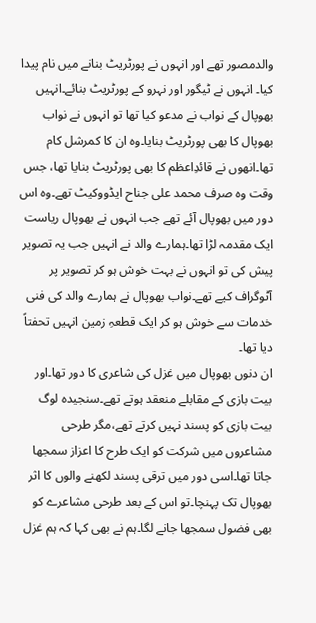والدمصور تھے اور انہوں نے پورٹریٹ بنانے میں نام پیدا کیا۔ انہوں نے ٹیگور اور نہرو کے پورٹریٹ بنائے۔انہیں بھوپال کے نواب نے مدعو کیا تھا تو انہوں نے نواب بھوپال کا بھی پورٹریٹ بنایا۔وہ ان کا کمرشل کام تھا۔انھوں نے قائدِاعظم کا بھی پورٹریٹ بنایا تھا، جس وقت وہ صرف محمد علی جناح ایڈووکیٹ تھے۔وہ اس دور میں بھوپال آئے تھے جب انہوں نے بھوپال ریاست ایک مقدمہ لڑا تھا۔ہمارے والد نے انہیں جب یہ تصویر پیش کی تو انہوں نے بہت خوش ہو کر تصویر پر آٹوگراف کیے تھے۔نواب بھوپال نے ہمارے والد کی فنی خدمات سے خوش ہو کر ایک قطعہِ زمین انہیں تحفتاً دیا تھا۔
ان دنوں بھوپال میں غزل کی شاعری کا دور تھا۔اور بیت بازی کے مقابلے منعقد ہوتے تھے۔سنجیدہ لوگ بیت بازی کو پسند نہیں کرتے تھے،مگر طرحی مشاعروں میں شرکت کو ایک طرح کا اعزاز سمجھا جاتا تھا۔اسی دور میں ترقی پسند لکھنے والوں کا اثر بھوپال تک پہنچا۔تو اس کے بعد طرحی مشاعرے کو بھی فضول سمجھا جانے لگا۔ہم نے بھی کہا کہ ہم غزل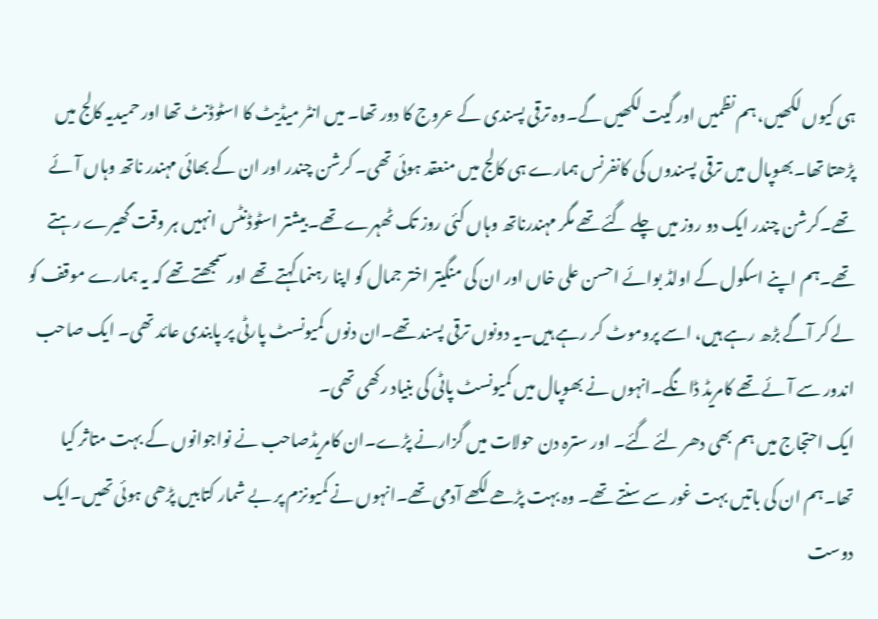ہی کیوں لکھیں، ہم نظمیں اور گیت لکھیں گے۔وہ ترقی پسندی کے عروج کا دور تھا۔ میں انٹر میڈیٹ کا اسٹوڈنٹ تھا اور حمیدیہ کالج میں پڑھتا تھا۔بھوپال میں ترقی پسندوں کی کانفرنس ہمارے ہی کالج میں منعقد ہوئی تھی۔ کرشن چندر اور ان کے بھائی مہندر ناتھ وہاں آئے تھے۔کرشن چندر ایک دو روز میں چلے گئے تھے مگر مہندرناتھ وہاں کئی روز تک ٹھہرے تھے۔بیشتر اسٹوڈنٹس انہیں ہر وقت گھیرے رہتے تھے۔ہم اپنے اسکول کے اولڈ بوائے احسن علی خاں اور ان کی منگیتر اختر جمال کو اپنا رہنما کہتے تھے اورسمجھتے تھے کہ یہ ہمارے موقف کو لے کر آگے بڑھ رہے ہیں، اسے پروموٹ کر رہے ہیں۔یہ دونوں ترقی پسند تھے۔ان دنوں کمیونسٹ پارٹی پر پابندی عائد تھی۔ ایک صاحب اندور سے آئے تھے کامریڈ ڈانگے۔انہوں نے بھوپال میں کمیونسٹ پاٹی کی بنیاد رکھی تھی۔
ایک احتجاج میں ہم بھی دھر لئے گئے۔ اور سترہ دن حولات میں گزارنے پڑے۔ان کامریڈصاحب نے نواجوانوں کے بہت متاثر کیا تھا۔ہم ان کی باتیں بہت غور سے سنتے تھے۔ وہ بہت پڑھے لکھے آدمی تھے۔انہوں نے کمیونزم پر بے شمار کتابیں پڑھی ہوئی تھیں۔ایک دوست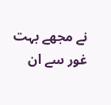نے مجھے بہت غور سے ان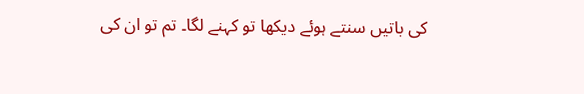کی باتیں سنتے ہوئے دیکھا تو کہنے لگا۔ تم تو ان کی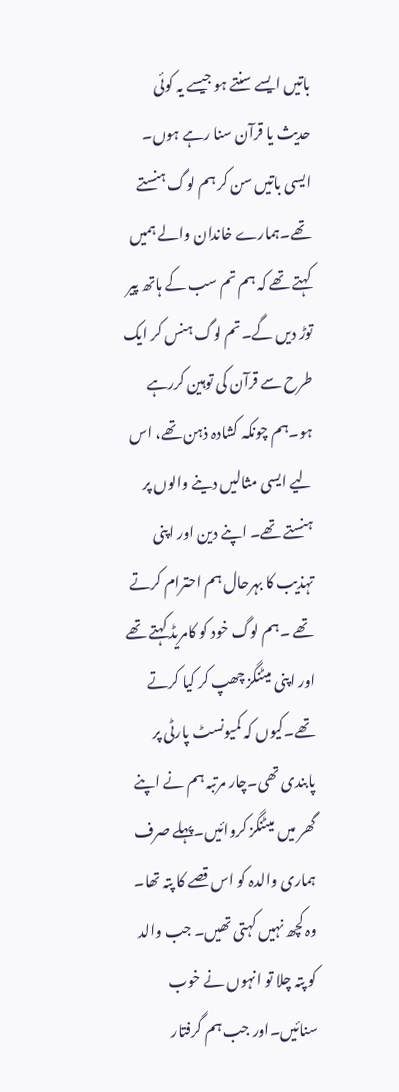باتیں ایسے سنتے ہو جیسے یہ کوئی حدیث یا قرآن سنا رہے ہوں۔ ایسی باتیں سن کر ہم لوگ ہنستے تھے۔ہمارے خاندان والے ہمیں کہتے تھے کہ ہم تم سب کے ہاتھ پیر توڑ دیں گے۔تم لوگ ہنس کر ایک طرح سے قرآن کی توہین کررہے ہو۔ہم چونکہ کشادہ ذہن تھے، اس لیے ایسی مثالیں دینے والوں پر ہنستے تھے۔ اپنے دین اور اپنی تہذیب کا بہرحال ہم احترام کرتے تھے ۔ہم لوگ خود کو کامریڈ کہتے تھے اور اپنی میٹنگز چھپ کر کیا کرتے تھے۔کیوں کہ کمیونسٹ پارٹی پر پابندی تھی۔چار مرتبہ ہم نے اپنے گھر میں میٹنگز کروائیں۔پہلے صرف ہماری والدہ کو اس قصے کا پتہ تھا۔ وہ کچھ نہیں کہتی تھیں۔ جب والد کو پتہ چلا تو انہوں نے خوب سنائیں۔اور جب ہم گرفتار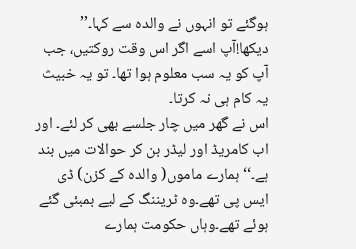ہوگئے تو انہوں نے والدہ سے کہا۔’’ دیکھا!آپ اسے اگر اس وقت روکتیں، جب آپ کو یہ سب معلوم ہوا تھا۔ تو یہ خبیث یہ کام ہی نہ کرتا۔
اس نے گھر میں چار جلسے بھی کر لئے۔ اور اب کامریڈ اور لیڈر بن کر حوالات میں بند ہے۔‘‘ ہمارے ماموں( والدہ کے کزن) ڈی ایس پی تھے۔وہ ٹریننگ کے لیے بمبئی گئے ہوئے تھے۔وہاں حکومت ہمارے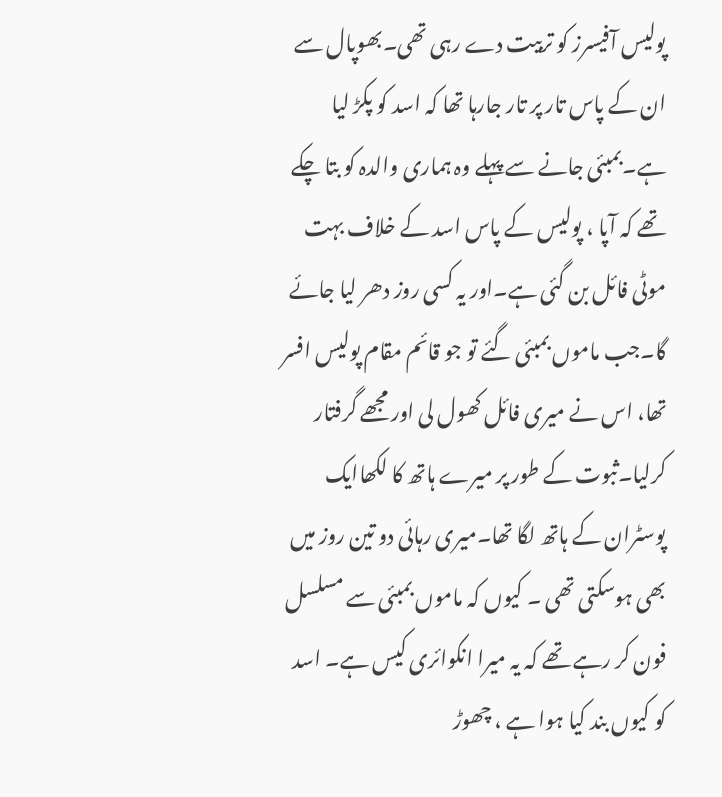پولیس آفیسرز کو تربیت دے رہی تھی۔بھوپال سے ان کے پاس تار پر تار جارہا تھا کہ اسد کو پکڑ لیا ہے۔بمبئی جانے سے پہلے وہ ہماری والدہ کو بتا چکے تھے کہ آپا ، پولیس کے پاس اسد کے خلاف بہت موٹی فائل بن گئی ہے۔اور یہ کسی روز دھر لیا جائے گا۔جب ماموں بمبئی گئے تو جو قائم مقام پولیس افسر تھا، اس نے میری فائل کھول لی اور مجھے گرفتار کرلیا۔ثبوت کے طور پر میرے ہاتھ کا لکھاایک پوسٹران کے ہاتھ لگا تھا۔میری رہائی دو تین روز میں بھی ہوسکتی تھی ۔ کیوں کہ ماموں بمبئی سے مسلسل فون کر رہے تھے کہ یہ میرا انکوائری کیس ہے۔ اسد کو کیوں بند کیا ہوا ہے ، چھوڑ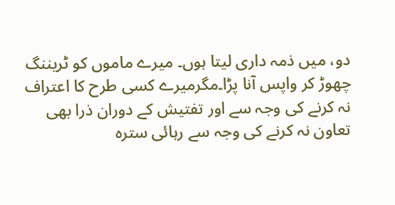دو، میں ذمہ داری لیتا ہوں۔ میرے ماموں کو ٹریننگ چھوڑ کر واپس آنا پڑا۔مگرمیرے کسی طرح کا اعتراف نہ کرنے کی وجہ سے اور تفتیش کے دوران ذرا بھی تعاون نہ کرنے کی وجہ سے رہائی سترہ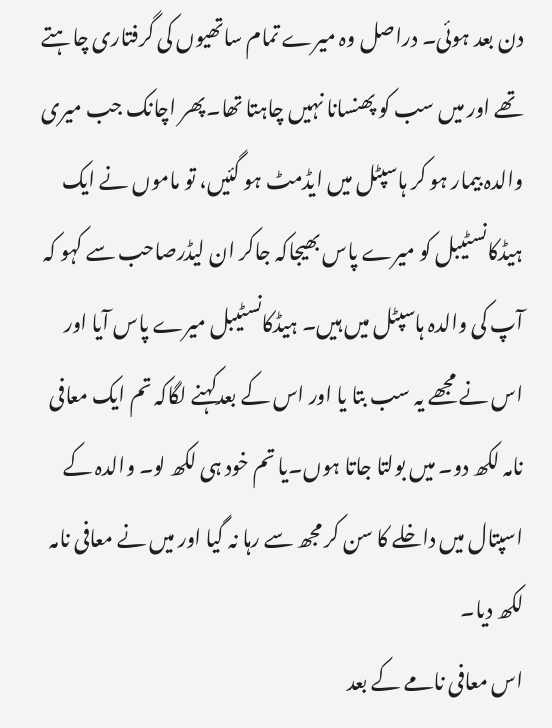دن بعد ہوئی۔ دراصل وہ میرے تمام ساتھیوں کی گرفتاری چاہتے تھے اور میں سب کو پھنسانا نہیں چاہتا تھا۔پھر اچانک جب میری والدہ بیمار ہو کر ہاسپٹل میں ایڈمٹ ہو گئیں، تو ماموں نے ایک ہیڈکانسٹیبل کو میرے پاس بھیجاکہ جاکر ان لیڈرصاحب سے کہو کہ آپ کی والدہ ہاسپٹل میں ہیں۔ ہیڈکانسٹیبل میرے پاس آیا اور اس نے مجھے یہ سب بتا یا اور اس کے بعدکہنے لگاکہ تم ایک معافی نامہ لکھ دو۔ میں بولتا جاتا ہوں۔یا تم خود ہی لکھ لو۔ والدہ کے اسپتال میں داخلے کا سن کر مجھ سے رہا نہ گیا اور میں نے معافی نامہ لکھ دیا۔
اس معافی نامے کے بعد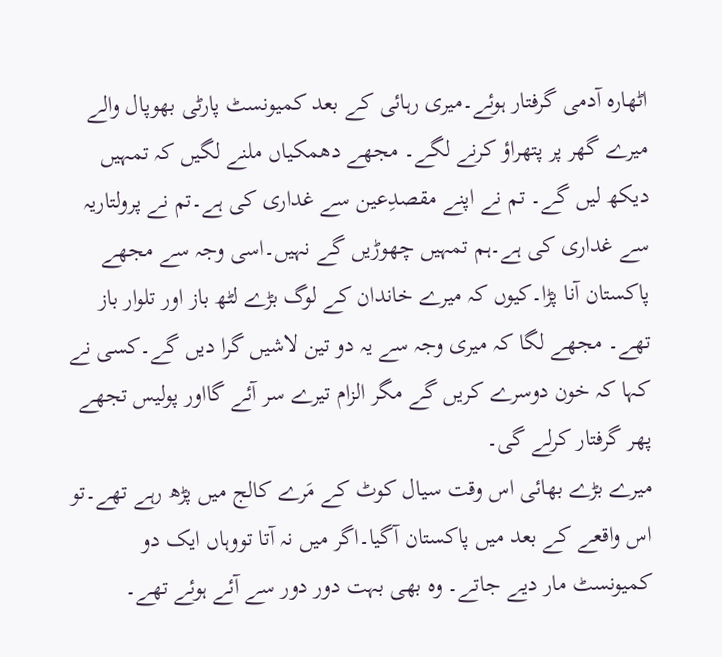اٹھارہ آدمی گرفتار ہوئے۔میری رہائی کے بعد کمیونسٹ پارٹی بھوپال والے میرے گھر پر پتھراؤ کرنے لگے۔ مجھے دھمکیاں ملنے لگیں کہ تمہیں دیکھ لیں گے۔ تم نے اپنے مقصدِعین سے غداری کی ہے۔تم نے پرولتاریہ سے غداری کی ہے۔ہم تمہیں چھوڑیں گے نہیں۔اسی وجہ سے مجھے پاکستان آنا پڑا۔کیوں کہ میرے خاندان کے لوگ بڑے لٹھ باز اور تلوار باز تھے۔ مجھے لگا کہ میری وجہ سے یہ دو تین لاشیں گرا دیں گے۔کسی نے کہا کہ خون دوسرے کریں گے مگر الزام تیرے سر آئے گااور پولیس تجھے پھر گرفتار کرلے گی۔
میرے بڑے بھائی اس وقت سیال کوٹ کے مَرے کالج میں پڑھ رہے تھے۔تو اس واقعے کے بعد میں پاکستان آگیا۔اگر میں نہ آتا تووہاں ایک دو کمیونسٹ مار دیے جاتے۔ وہ بھی بہت دور دور سے آئے ہوئے تھے۔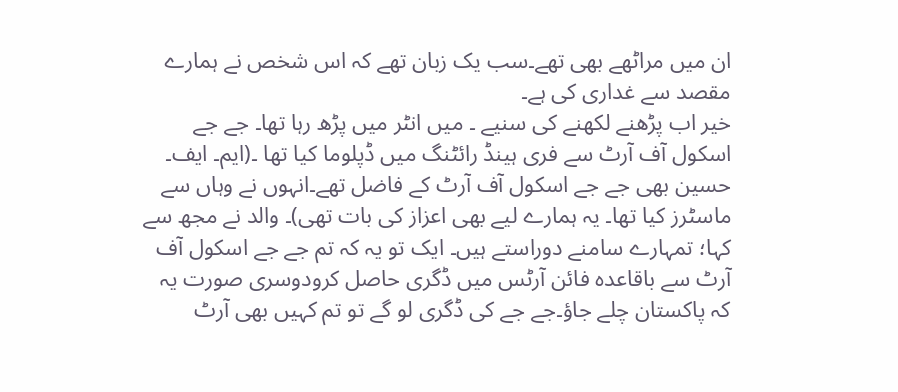ان میں مراٹھے بھی تھے۔سب یک زبان تھے کہ اس شخص نے ہمارے مقصد سے غداری کی ہے۔
خیر اب پڑھنے لکھنے کی سنیے ۔ میں انٹر میں پڑھ رہا تھا۔ جے جے اسکول آف آرٹ سے فری ہینڈ رائٹنگ میں ڈپلوما کیا تھا ۔(ایم۔ ایف۔ حسین بھی جے جے اسکول آف آرٹ کے فاضل تھے۔انہوں نے وہاں سے ماسٹرز کیا تھا۔ یہ ہمارے لیے بھی اعزاز کی بات تھی)۔ والد نے مجھ سے کہا؛ تمہارے سامنے دوراستے ہیں۔ ایک تو یہ کہ تم جے جے اسکول آف آرٹ سے باقاعدہ فائن آرٹس میں ڈگری حاصل کرودوسری صورت یہ کہ پاکستان چلے جاؤ۔جے جے کی ڈگری لو گے تو تم کہیں بھی آرٹ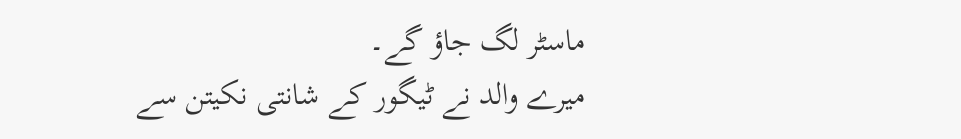ماسٹر لگ جاؤ گے۔
میرے والد نے ٹیگور کے شانتی نکیتن سے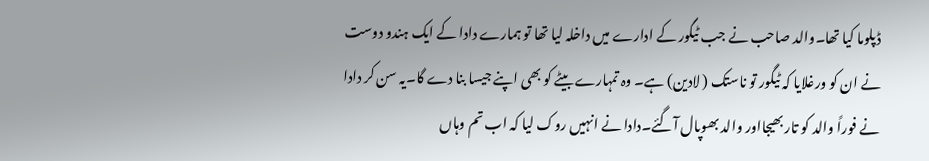ڈپلوما کیا تھا۔والد صاحب نے جب ٹیگور کے ادارے میں داخلہ لیا تھا تو ہمارے دادا کے ایک ہندو دوست نے ان کو ورغلایا کہ ٹیگور تو ناستک ( لادین) ہے۔ وہ تمہارے بیٹے کو بھی اپنے جیسا بنا دے گا۔یہ سن کر دادا نے فوراً والد کو تار بھیجااور والد بھوپال آگئے۔دادا نے انہیں روک لیا کہ اب تم وہاں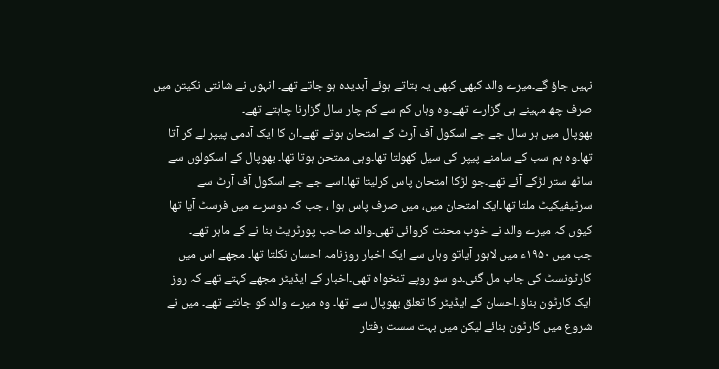نہیں جاؤ گے۔میرے والد کبھی کبھی یہ بتاتے ہوئے آبدیدہ ہو جاتے تھے۔ انہوں نے شانتی نکیتن میں صرف چھ مہینے ہی گزارے تھے۔وہ وہاں کم سے کم چار سال گزارنا چاہتے تھے۔
بھوپال میں ہر سال جے جے اسکول آف آرٹ کے امتحان ہوتے تھے۔ان کا ایک آدمی پیپر لے کر آتا تھا۔وہ ہم سب کے سامنے پیپر کی سیل کھولتا تھا۔وہی ممتحن ہوتا تھا۔ بھوپال کے اسکولوں سے ساٹھ ستر لڑکے آئے تھے۔جو لڑکا امتحان پاس کرلیتا تھا۔اسے جے جے اسکول آف آرٹ سے سرٹیفیکیٹ ملتا تھا۔ایک امتحان میں، میں صرف پاس ہوا ، جب کہ دوسرے میں فرسٹ آیا تھا کیوں کہ میرے والد نے خوب محنت کروائی تھی۔والد صاحب پورٹریٹ بنا نے کے ماہر تھے۔
جب میں ۱۹۵۰ء میں لاہور آیاتو وہاں سے ایک اخبار روزنامہ احسان نکلتا تھا۔ مجھے اس میں کارٹونسٹ کی جاب مل گئی۔دو سو روپے تنخواہ تھی۔اخبار کے ایڈیٹر مجھے کہتے تھے کہ روز ایک کارٹون بناؤ۔احسان کے ایڈیٹر کا تعلق بھوپال سے تھا۔ وہ میرے والد کو جانتے تھے۔ میں نے شروع میں کارٹون بنائے لیکن میں بہت سست رفتار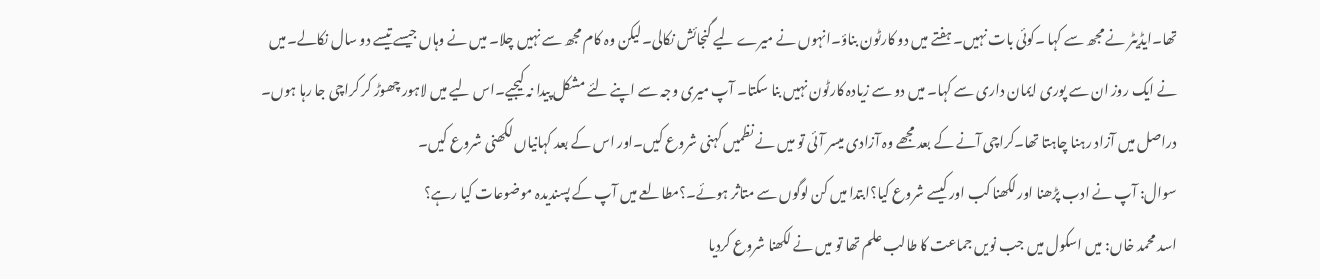تھا۔ایڈیٹر نے مجھ سے کہا ۔کوئی بات نہیں۔ ہفتے میں دو کارٹون بناؤ۔انہوں نے میرے لیے گنجائش نکالی۔لیکن وہ کام مجھ سے نہیں چلا۔ میں نے وہاں جیسے تیسے دو سال نکالے۔میں نے ایک روز ان سے پوری ایمان داری سے کہا۔ میں دو سے زیادہ کارٹون نہیں بنا سکتا۔ آپ میری وجہ سے اپنے لئے مشکل پیدا نہ کیجیے۔اس لیے میں لاہور چھوڑ کر کراچی جا رہا ہوں۔
دراصل میں آزاد رہنا چاہتا تھا۔کراچی آنے کے بعد مجھے وہ آزادی میسر آئی تو میں نے نظمیں کہنی شروع کیں۔اور اس کے بعد کہانیاں لکھنی شروع کیں۔
سوال: آپ نے ادب پڑھنا اور لکھنا کب اور کیسے شروع کیا؟ابتدا میں کن لوگوں سے متاثر ہوئے۔؟مطالعے میں آپ کے پسندیدہ موضوعات کیا رہے؟
اسد محمد خاں: میں اسکول میں جب نویں جماعت کا طالب علم تھا تو میں نے لکھنا شروع کردیا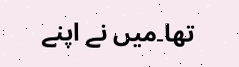تھا۔میں نے اپنے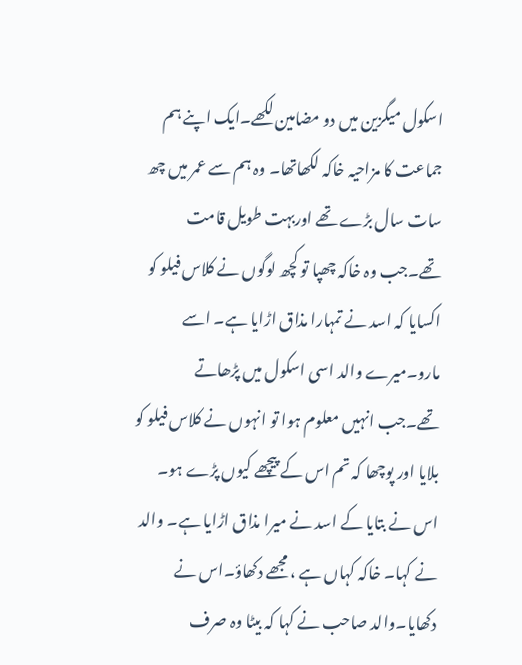اسکول میگزین میں دو مضامین لکھے۔ایک اپنے ہم جماعت کا مزاحیہ خاکہ لکھاتھا۔ وہ ہم سے عمر میں چھ سات سال بڑے تھے اوربہت طویل قامت تھے۔جب وہ خاکہ چھپا تو کچھ لوگوں نے کلاس فیلو کو اکسایا کہ اسد نے تمہارا مذاق اڑایا ہے۔ اسے مارو۔میرے والد اسی اسکول میں پڑھاتے تھے۔جب انہیں معلوم ہوا تو انہوں نے کلاس فیلو کو بلایا اور پوچھا کہ تم اس کے پیچھے کیوں پڑے ہو۔ اس نے بتایا کے اسد نے میرا مذاق اڑایا ہے۔ والد نے کہا۔ خاکہ کہاں ہے ، مجھے دکھاؤ۔اس نے دکھایا۔والد صاحب نے کہا کہ بیٹا وہ صرف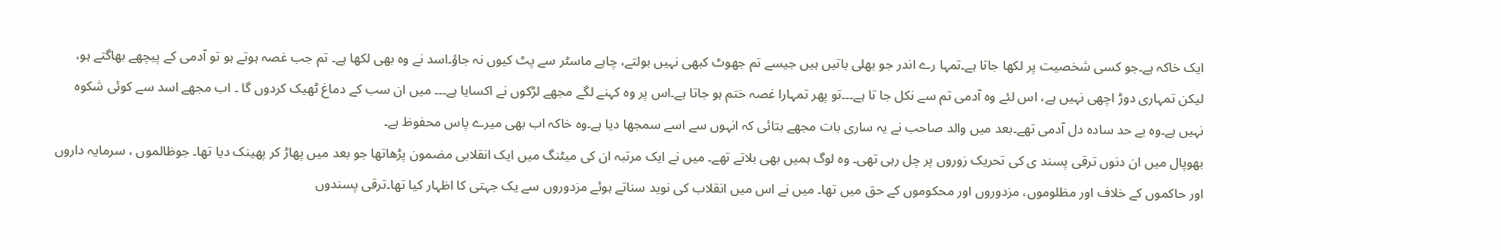ایک خاکہ ہے۔جو کسی شخصیت پر لکھا جاتا ہے۔تمہا رے اندر جو بھلی باتیں ہیں جیسے تم جھوٹ کبھی نہیں بولتے، چاہے ماسٹر سے پٹ کیوں نہ جاؤ۔اسد نے وہ بھی لکھا ہے۔ تم جب غصہ ہوتے ہو تو آدمی کے پیچھے بھاگتے ہو، لیکن تمہاری دوڑ اچھی نہیں ہے، اس لئے وہ آدمی تم سے نکل جا تا ہے۔۔۔تو پھر تمہارا غصہ ختم ہو جاتا ہے۔اس پر وہ کہنے لگے مجھے لڑکوں نے اکسایا ہے۔۔۔ میں ان سب کے دماغ ٹھیک کردوں گا ۔ اب مجھے اسد سے کوئی شکوہ نہیں ہے۔وہ بے حد سادہ دل آدمی تھے۔بعد میں والد صاحب نے یہ ساری بات مجھے بتائی کہ انہوں سے اسے سمجھا دیا ہے۔وہ خاکہ اب بھی میرے پاس محفوظ ہے۔
بھوپال میں ان دنوں ترقی پسند ی کی تحریک زوروں پر چل رہی تھی۔ وہ لوگ ہمیں بھی بلاتے تھے۔ میں نے ایک مرتبہ ان کی میٹنگ میں ایک انقلابی مضمون پڑھاتھا جو بعد میں پھاڑ کر پھینک دیا تھا۔ جوظالموں ، سرمایہ داروں اور حاکموں کے خلاف اور مظلوموں، مزدوروں اور محکوموں کے حق میں تھا۔ میں نے اس میں انقلاب کی نوید سناتے ہوئے مزدوروں سے یک جہتی کا اظہار کیا تھا۔ترقی پسندوں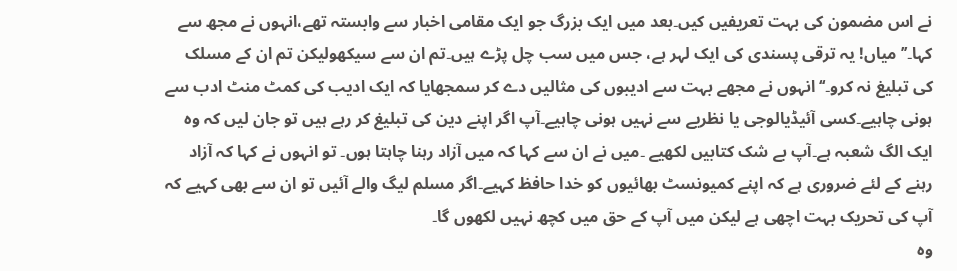نے اس مضمون کی بہت تعریفیں کیں۔بعد میں ایک بزرگ جو ایک مقامی اخبار سے وابستہ تھے،انہوں نے مجھ سے کہا۔’’ میاں! یہ ترقی پسندی کی ایک لہر ہے، جس میں سب چل پڑے ہیں۔تم ان سے سیکھولیکن تم ان کے مسلک کی تبلیغ نہ کرو۔‘‘ انہوں نے مجھے بہت سے ادیبوں کی مثالیں دے کر سمجھایا کہ ایک ادیب کی کمٹ منٹ ادب سے ہونی چاہیے۔کسی آئیڈیالوجی یا نظریے سے نہیں ہونی چاہیے۔آپ اگر اپنے دین کی تبلیغ کر رہے ہیں تو جان لیں کہ وہ ایک الگ شعبہ ہے۔آپ بے شک کتابیں لکھیے ۔میں نے ان سے کہا کہ میں آزاد رہنا چاہتا ہوں۔ تو انہوں نے کہا کہ آزاد رہنے کے لئے ضروری ہے کہ اپنے کمیونسٹ بھائیوں کو خدا حافظ کہیے۔اگر مسلم لیگ والے آئیں تو ان سے بھی کہیے کہ آپ کی تحریک بہت اچھی ہے لیکن میں آپ کے حق میں کچھ نہیں لکھوں گا۔
وہ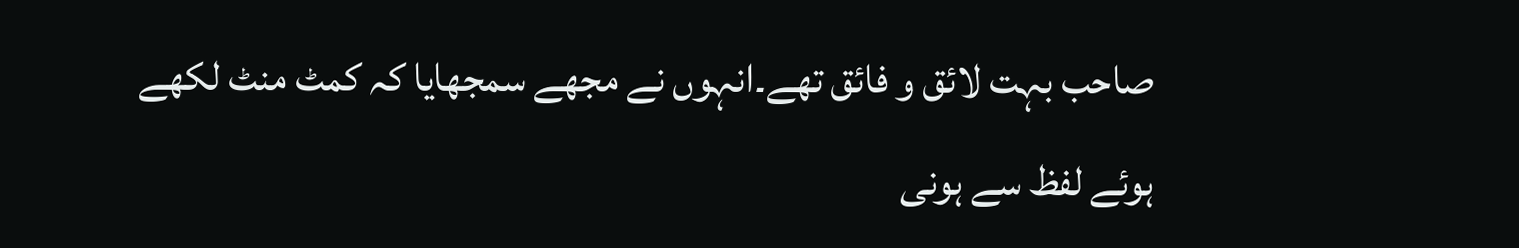صاحب بہت لائق و فائق تھے۔انہوں نے مجھے سمجھایا کہ کمٹ منٹ لکھے ہوئے لفظ سے ہونی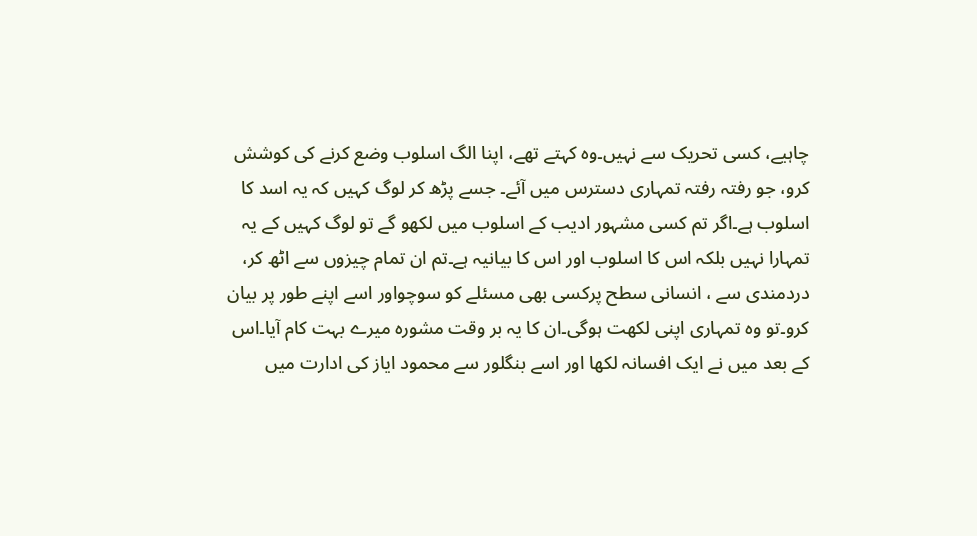چاہیے، کسی تحریک سے نہیں۔وہ کہتے تھے، اپنا الگ اسلوب وضع کرنے کی کوشش کرو، جو رفتہ رفتہ تمہاری دسترس میں آئے۔ جسے پڑھ کر لوگ کہیں کہ یہ اسد کا اسلوب ہے۔اگر تم کسی مشہور ادیب کے اسلوب میں لکھو گے تو لوگ کہیں کے یہ تمہارا نہیں بلکہ اس کا اسلوب اور اس کا بیانیہ ہے۔تم ان تمام چیزوں سے اٹھ کر، دردمندی سے ، انسانی سطح پرکسی بھی مسئلے کو سوچواور اسے اپنے طور پر بیان کرو۔تو وہ تمہاری اپنی لکھت ہوگی۔ان کا یہ بر وقت مشورہ میرے بہت کام آیا۔اس کے بعد میں نے ایک افسانہ لکھا اور اسے بنگلور سے محمود ایاز کی ادارت میں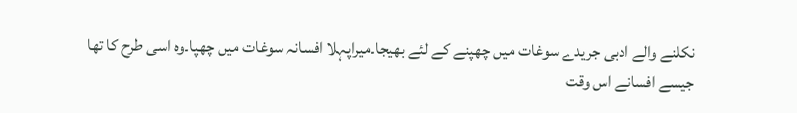نکلنے والے ادبی جریدے سوغات میں چھپنے کے لئے بھیجا۔میراپہلا افسانہ سوغات میں چھپا۔وہ اسی طرح کا تھا جیسے افسانے اس وقت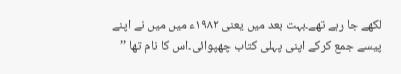لکھے جا رہے تھے۔بہت بعد میں یعنی ۱۹۸۲ء میں میں نے اپنے پیسے جمع کرکے اپنی پہلی کتاب چھپوائی۔اس کا نام تھا ’’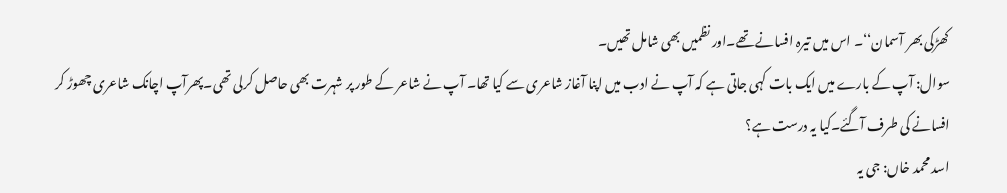کھڑکی بھر آسمان‘‘۔ اس میں تیرہ افسانے تھے۔اور نظمیں بھی شامل تھیں۔
سوال: آپ کے بارے میں ایک بات کہی جاتی ہے کہ آپ نے ادب میں اپنا آغاز شاعری سے کیا تھا۔ آپ نے شاعر کے طور پر شہرت بھی حاصل کرلی تھی۔پھرآپ اچانک شاعری چھوڑ کر افسانے کی طرف آگئے۔کیا یہ درست ہے؟
اسد محمد خاں: جی یہ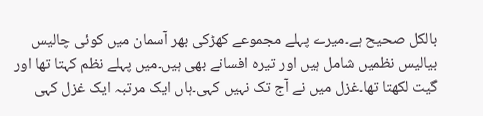بالکل صحیح ہے۔میرے پہلے مجموعے کھڑکی بھر آسمان میں کوئی چالیس بیالیس نظمیں شامل ہیں اور تیرہ افسانے بھی ہیں۔میں پہلے نظم کہتا تھا اور گیت لکھتا تھا۔غزل میں نے آج تک نہیں کہی۔ہاں ایک مرتبہ ایک غزل کہی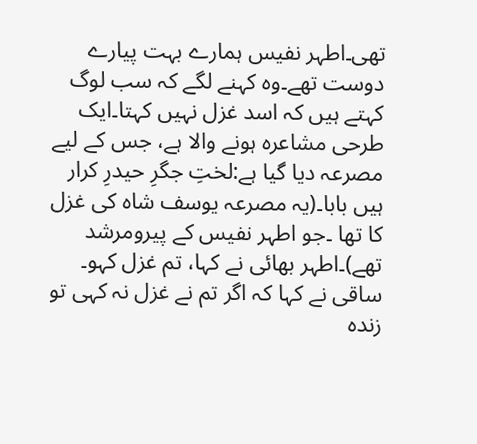تھی۔اطہر نفیس ہمارے بہت پیارے دوست تھے۔وہ کہنے لگے کہ سب لوگ کہتے ہیں کہ اسد غزل نہیں کہتا۔ایک طرحی مشاعرہ ہونے والا ہے، جس کے لیے مصرعہ دیا گیا ہے:لختِ جگرِ حیدرِ کرار ہیں بابا۔(یہ مصرعہ یوسف شاہ کی غزل کا تھا ۔جو اطہر نفیس کے پیرومرشد تھے)۔اطہر بھائی نے کہا، تم غزل کہو۔ ساقی نے کہا کہ اگر تم نے غزل نہ کہی تو زندہ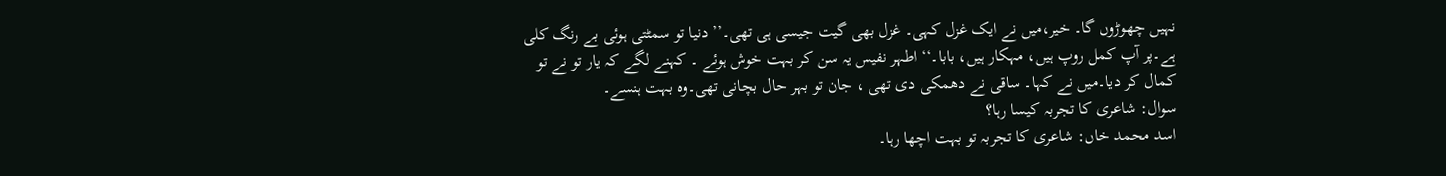نہیں چھوڑوں گا۔ خیر،میں نے ایک غزل کہی۔ غزل بھی گیت جیسی ہی تھی۔’’ دنیا تو سمٹتی ہوئی بے رنگ کلی ہے۔پر آپ کمل روپ ہیں، مہکار ہیں، بابا۔‘‘ اطہر نفیس یہ سن کر بہت خوش ہوئے ۔ کہنے لگے کہ یار تو نے تو کمال کر دیا۔میں نے کہا۔ ساقی نے دھمکی دی تھی ، جان تو بہر حال بچانی تھی۔وہ بہت ہنسے۔
سوال: شاعری کا تجربہ کیسا رہا؟
اسد محمد خاں: شاعری کا تجربہ تو بہت اچھا رہا۔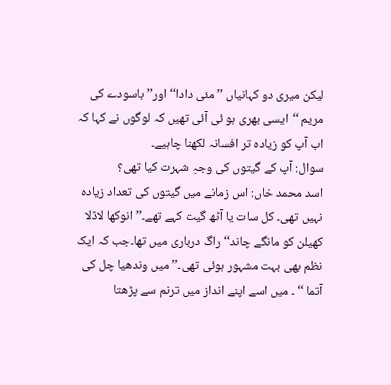لیکن میری دو کہانیاں ’’ مئی دادا‘‘ اور’’ باسودے کی مریم ‘‘ایسی بھری ہو ئی آئی تھیں کہ لوگوں نے کہا کہ اب آپ کو زیادہ تر افسانہ لکھنا چاہیے۔
سوال: آپ کے گیتوں کی وجہِ شہرت کیا تھی؟
اسد محمد خاں: اس زمانے میں گیتوں کی تعداد زیادہ نہیں تھی۔ کل سات یا آٹھ گیت کہے تھے۔’’انوکھا لاڈلا کھیلن کو مانگے چاند‘‘ راگ درباری میں تھا۔جب کہ ایک نظم بھی بہت مشہور ہوئی تھی۔’’ میں وندھیا چل کی آتما ‘‘ ۔ میں اسے اپنے انداز میں ترنم سے پڑھتا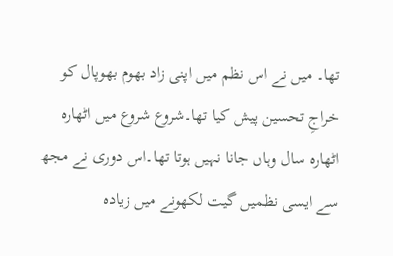تھا۔ میں نے اس نظم میں اپنی زاد بھوم بھوپال کو خراجِ تحسین پیش کیا تھا۔شروع شروع میں اٹھارہ اٹھارہ سال وہاں جانا نہیں ہوتا تھا۔اس دوری نے مجھ سے ایسی نظمیں گیت لکھونے میں زیادہ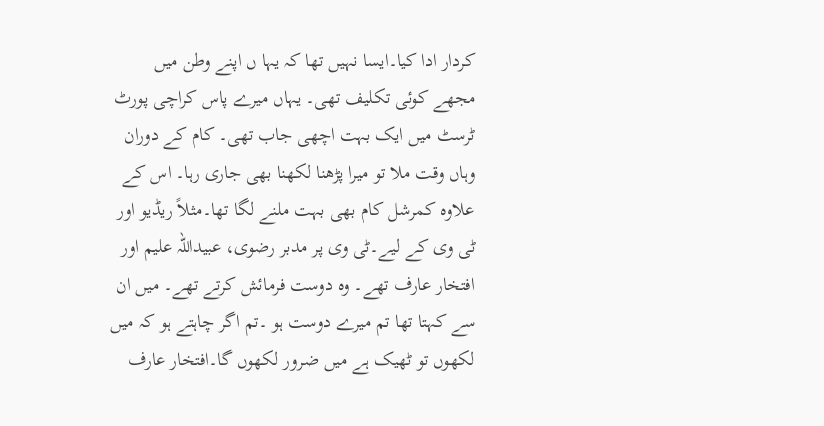کردار ادا کیا۔ایسا نہیں تھا کہ یہا ں اپنے وطن میں مجھے کوئی تکلیف تھی۔ یہاں میرے پاس کراچی پورٹ ٹرسٹ میں ایک بہت اچھی جاب تھی۔ کام کے دوران وہاں وقت ملا تو میرا پڑھنا لکھنا بھی جاری رہا۔ اس کے علاوہ کمرشل کام بھی بہت ملنے لگا تھا۔مثلاً ریڈیو اور ٹی وی کے لیے۔ٹی وی پر مدبر رضوی، عبیداللہ علیم اور افتخار عارف تھے۔ وہ دوست فرمائش کرتے تھے۔ میں ان سے کہتا تھا تم میرے دوست ہو ۔تم اگر چاہتے ہو کہ میں لکھوں تو ٹھیک ہے میں ضرور لکھوں گا۔افتخار عارف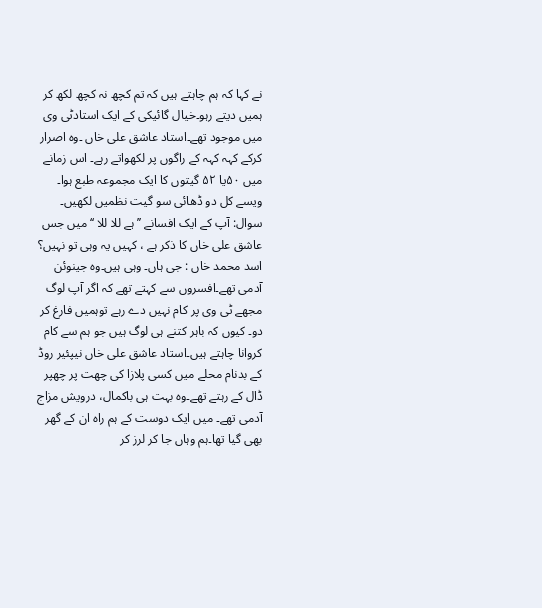نے کہا کہ ہم چاہتے ہیں کہ تم کچھ نہ کچھ لکھ کر ہمیں دیتے رہو۔خیال گائیکی کے ایک استادٹی وی میں موجود تھے۔استاد عاشق علی خاں ۔وہ اصرار کرکے کہہ کہہ کے راگوں پر لکھواتے رہے۔ اس زمانے میں ۵۰یا ۵۲ گیتوں کا ایک مجموعہ طبع ہوا۔ ویسے کل دو ڈھائی سو گیت نظمیں لکھیں۔
سوال: آپ کے ایک افسانے ’’ ہے للا للا ‘‘ میں جس عاشق علی خاں کا ذکر ہے ، کہیں یہ وہی تو نہیں؟
اسد محمد خاں : جی ہاں۔ وہی ہیں۔وہ جینوئن آدمی تھے۔افسروں سے کہتے تھے کہ اگر آپ لوگ مجھے ٹی وی پر کام نہیں دے رہے توہمیں فارغ کر دو۔ کیوں کہ باہر کتنے ہی لوگ ہیں جو ہم سے کام کروانا چاہتے ہیں۔استاد عاشق علی خاں نیپئیر روڈ کے بدنام محلے میں کسی پلازا کی چھت پر چھپر ڈال کے رہتے تھے۔وہ بہت ہی باکمال، درویش مزاج آدمی تھے۔ میں ایک دوست کے ہم راہ ان کے گھر بھی گیا تھا۔ہم وہاں جا کر لرز کر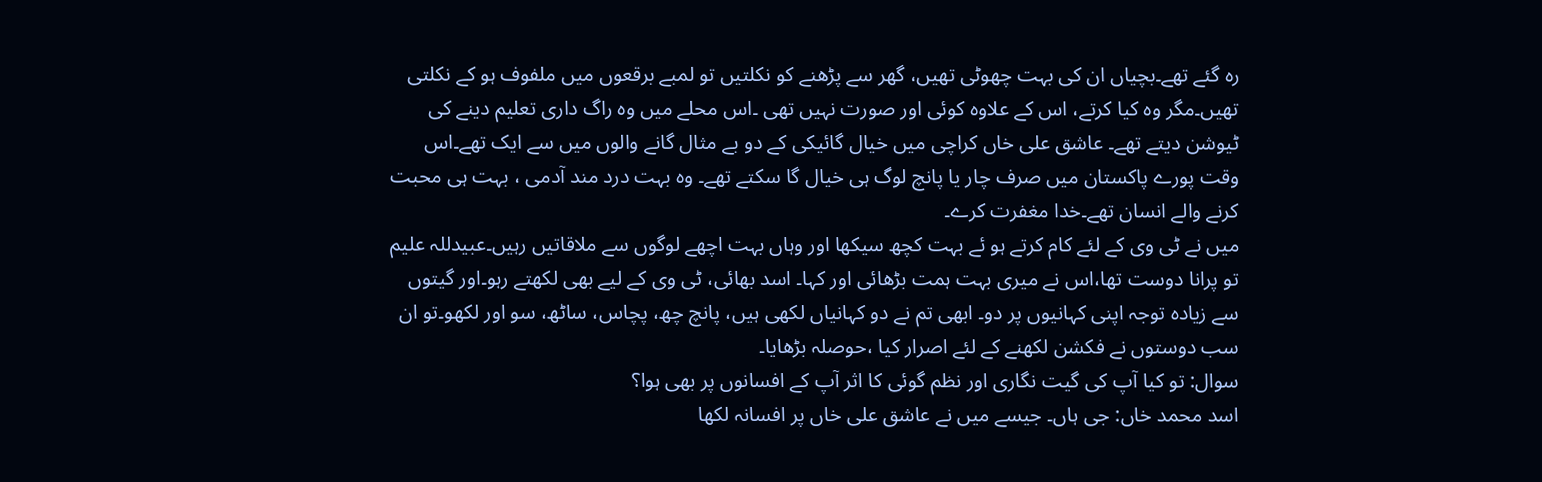رہ گئے تھے۔بچیاں ان کی بہت چھوٹی تھیں، گھر سے پڑھنے کو نکلتیں تو لمبے برقعوں میں ملفوف ہو کے نکلتی تھیں۔مگر وہ کیا کرتے، اس کے علاوہ کوئی اور صورت نہیں تھی ۔اس محلے میں وہ راگ داری تعلیم دینے کی ٹیوشن دیتے تھے۔ عاشق علی خاں کراچی میں خیال گائیکی کے دو بے مثال گانے والوں میں سے ایک تھے۔اس وقت پورے پاکستان میں صرف چار یا پانچ لوگ ہی خیال گا سکتے تھے۔ وہ بہت درد مند آدمی ، بہت ہی محبت کرنے والے انسان تھے۔خدا مغفرت کرے۔
میں نے ٹی وی کے لئے کام کرتے ہو ئے بہت کچھ سیکھا اور وہاں بہت اچھے لوگوں سے ملاقاتیں رہیں۔عبیدللہ علیم تو پرانا دوست تھا،اس نے میری بہت ہمت بڑھائی اور کہا۔ اسد بھائی، ٹی وی کے لیے بھی لکھتے رہو۔اور گیتوں سے زیادہ توجہ اپنی کہانیوں پر دو۔ ابھی تم نے دو کہانیاں لکھی ہیں، پانچ چھ، پچاس، ساٹھ، سو اور لکھو۔تو ان سب دوستوں نے فکشن لکھنے کے لئے اصرار کیا ،حوصلہ بڑھایا۔
سوال: تو کیا آپ کی گیت نگاری اور نظم گوئی کا اثر آپ کے افسانوں پر بھی ہوا؟
اسد محمد خاں: جی ہاں۔ جیسے میں نے عاشق علی خاں پر افسانہ لکھا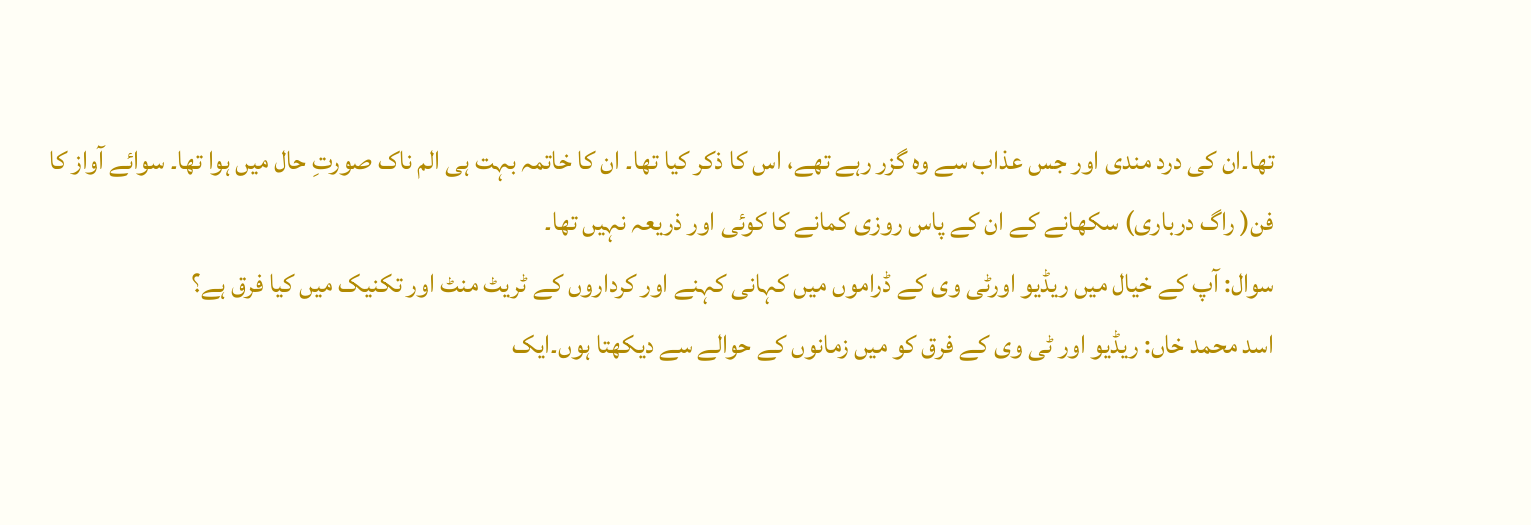تھا۔ان کی درد مندی اور جس عذاب سے وہ گزر رہے تھے، اس کا ذکر کیا تھا۔ ان کا خاتمہ بہت ہی الم ناک صورتِ حال میں ہوا تھا۔ سوائے آواز کا فن( راگ درباری) سکھانے کے ان کے پاس روزی کمانے کا کوئی اور ذریعہ نہیں تھا۔
سوال: آپ کے خیال میں ریڈیو اورٹی وی کے ڈراموں میں کہانی کہنے اور کرداروں کے ٹریٹ منٹ اور تکنیک میں کیا فرق ہے؟
اسد محمد خاں: ریڈیو اور ٹی وی کے فرق کو میں زمانوں کے حوالے سے دیکھتا ہوں۔ایک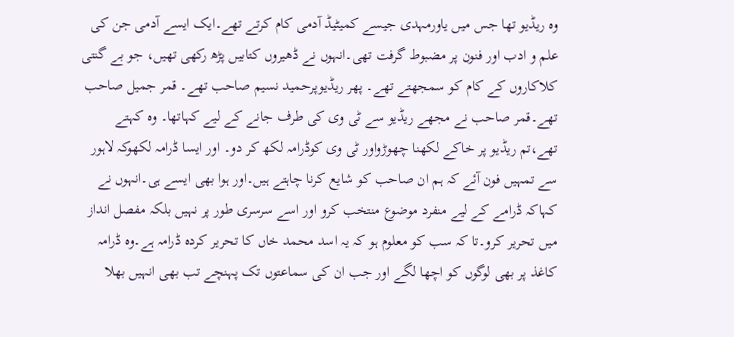وہ ریڈیو تھا جس میں یاورمہدی جیسے کمیٹیڈ آدمی کام کرتے تھے۔ایک ایسے آدمی جن کی علم و ادب اور فنون پر مضبوط گرفت تھی۔انہوں نے ڈھیروں کتابیں پڑھ رکھی تھیں، جو بے گنتی کلاکاروں کے کام کو سمجھتے تھے۔ پھر ریڈیوپرحمید نسیم صاحب تھے۔ قمر جمیل صاحب تھے۔قمر صاحب نے مجھے ریڈیو سے ٹی وی کی طرف جانے کے لیے کہاتھا۔ وہ کہتے تھے،تم ریڈیو پر خاکے لکھنا چھوڑواور ٹی وی کوڈرامہ لکھ کر دو۔ اور ایسا ڈرامہ لکھوکہ لاہور سے تمہیں فون آئے کہ ہم ان صاحب کو شایع کرنا چاہتے ہیں۔اور ہوا بھی ایسے ہی۔انہوں نے کہاکہ ڈرامے کے لیے منفرد موضوع منتخب کرو اور اسے سرسری طور پر نہیں بلکہ مفصل انداز میں تحریر کرو۔تا کہ سب کو معلوم ہو کہ یہ اسد محمد خاں کا تحریر کردہ ڈرامہ ہے۔وہ ڈرامہ کاغذ پر بھی لوگوں کو اچھا لگے اور جب ان کی سماعتوں تک پہنچے تب بھی انہیں بھلا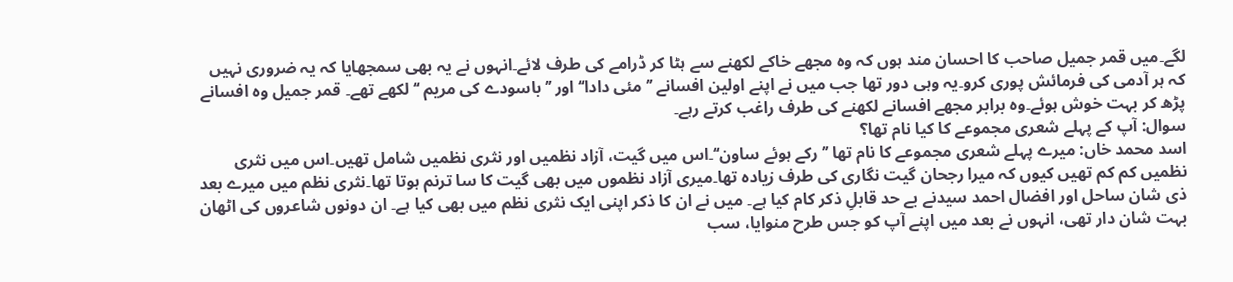لگے۔میں قمر جمیل صاحب کا احسان مند ہوں کہ وہ مجھے خاکے لکھنے سے ہٹا کر ڈرامے کی طرف لائے۔انہوں نے یہ بھی سمجھایا کہ یہ ضروری نہیں کہ ہر آدمی کی فرمائش پوری کرو۔یہ وہی دور تھا جب میں نے اپنے اولین افسانے ’’ مئی دادا‘‘ اور ’’باسودے کی مریم ‘‘لکھے تھے۔ قمر جمیل وہ افسانے پڑھ کر بہت خوش ہوئے۔وہ برابر مجھے افسانے لکھنے کی طرف راغب کرتے رہے۔
سوال: آپ کے پہلے شعری مجموعے کا کیا نام تھا؟
اسد محمد خاں: میرے پہلے شعری مجموعے کا نام تھا ’’ رکے ہوئے ساون‘‘۔اس میں گیت، آزاد نظمیں اور نثری نظمیں شامل تھیں۔اس میں نثری نظمیں کم کم تھیں کیوں کہ میرا رجحان گیت نگاری کی طرف زیادہ تھا۔میری آزاد نظموں میں بھی گیت کا سا ترنم ہوتا تھا۔نثری نظم میں میرے بعد ذی شان ساحل اور افضال احمد سیدنے بے حد قابلِ ذکر کام کیا ہے۔ میں نے ان کا ذکر اپنی ایک نثری نظم میں بھی کیا ہے۔ ان دونوں شاعروں کی اٹھان بہت شان دار تھی، انہوں نے بعد میں اپنے آپ کو جس طرح منوایا، سب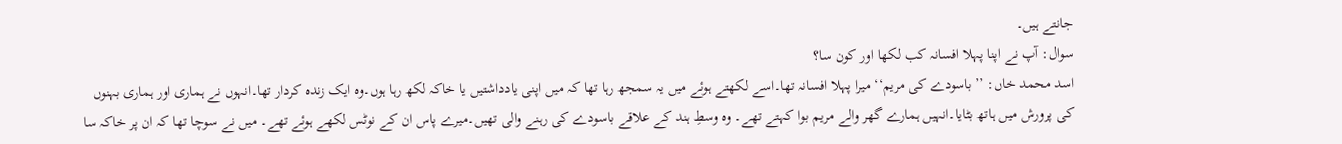جانتے ہیں۔
سوال: آپ نے اپنا پہلا افسانہ کب لکھا اور کون سا؟
اسد محمد خاں: ’’ باسودے کی مریم‘‘ میرا پہلا افسانہ تھا۔اسے لکھتے ہوئے میں یہ سمجھ رہا تھا کہ میں اپنی یادداشتیں یا خاکہ لکھ رہا ہوں۔وہ ایک زندہ کردار تھا۔انہوں نے ہماری اور ہماری بہنوں کی پرورش میں ہاتھ بٹایا۔انہیں ہمارے گھر والے مریم بوا کہتے تھے۔ وہ وسطِ ہند کے علاقے باسودے کی رہنے والی تھیں۔میرے پاس ان کے نوٹس لکھے ہوئے تھے۔ میں نے سوچا تھا کہ ان پر خاکہ سا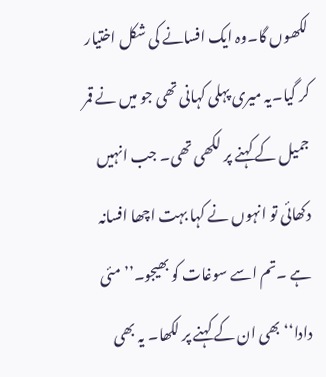لکھوں گا۔وہ ایک افسانے کی شکل اختیار کر گیا۔یہ میری پہلی کہانی تھی جو میں نے قمر جمیل کے کہنے پر لکھی تھی۔ جب انہیں دکھائی تو انہوں نے کہا بہت اچھا افسانہ ہے ۔تم اسے سوغات کو بھیجو۔’’ مئی دادا‘‘ بھی ان کے کہنے پر لکھا۔ یہ بھی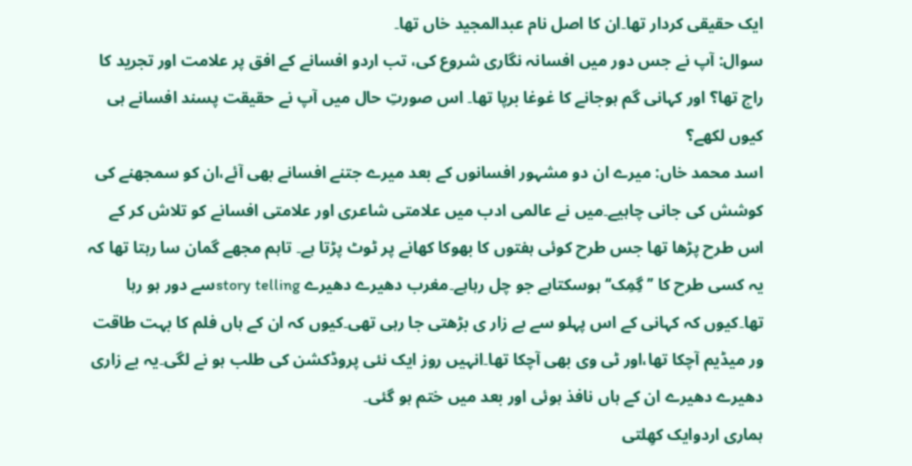ایک حقیقی کردار تھا۔ان کا اصل نام عبدالمجید خاں تھا۔
سوال: آپ نے جس دور میں افسانہ نگاری شروع کی، تب اردو افسانے کے افق پر علامت اور تجرید کا راج تھا؟ اور کہانی گم ہوجانے کا غوغا برپا تھا۔ اس صورتِ حال میں آپ نے حقیقت پسند افسانے ہی کیوں لکھے؟
اسد محمد خاں: میرے ان دو مشہور افسانوں کے بعد میرے جتنے افسانے بھی آئے،ان کو سمجھنے کی کوشش کی جانی چاہیے۔میں نے عالمی ادب میں علامتی شاعری اور علامتی افسانے کو تلاش کر کے اس طرح پڑھا تھا جس طرح کوئی ہفتوں کا بھوکا کھانے پر ٹوٹ پڑتا ہے۔ تاہم مجھے گمان سا رہتا تھا کہ یہ کسی طرح کا ’’ گِمِک‘‘ ہوسکتاہے جو چل رہاہے۔مغرب دھیرے دھیرے story tellingسے دور ہو رہا تھا۔کیوں کہ کہانی کے اس پہلو سے بے زار ی بڑھتی جا رہی تھی۔کیوں کہ ان کے ہاں فلم کا بہت طاقت ور میڈیم آچکا تھا،اور ٹی وی بھی آچکا تھا۔انہیں روز ایک نئی پروڈکشن کی طلب ہو نے لگی۔یہ بے زاری دھیرے دھیرے ان کے ہاں نافذ ہوئی اور بعد میں ختم ہو گئی۔
ہماری اردوایک کھِلتی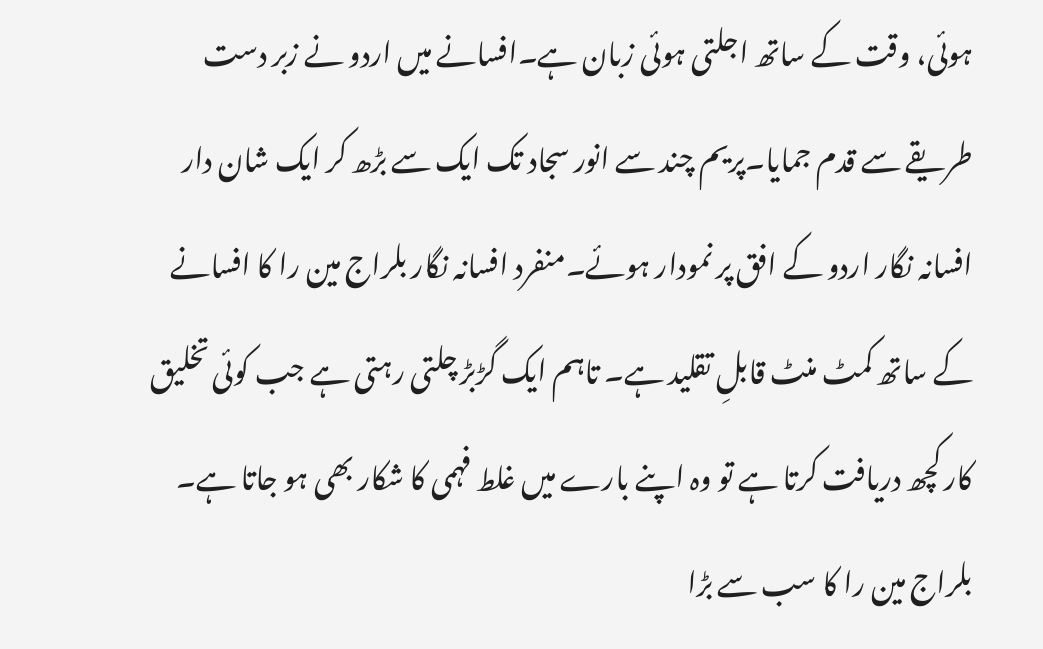ہوئی، وقت کے ساتھ اجلتی ہوئی زبان ہے۔افسانے میں اردو نے زبر دست طریقے سے قدم جمایا۔پریم چند سے انور سجاد تک ایک سے بڑھ کر ایک شان دار افسانہ نگار اردو کے افق پر نمودار ہوئے۔منفرد افسانہ نگار بلراج مین را کا افسانے کے ساتھ کمٹ منٹ قابلِ تقلید ہے۔ تاہم ایک گڑبڑ چلتی رہتی ہے جب کوئی تخلیق کار کچھ دریافت کرتا ہے تو وہ اپنے بارے میں غلط فہمی کا شکار بھی ہو جاتا ہے۔ بلراج مین را کا سب سے بڑا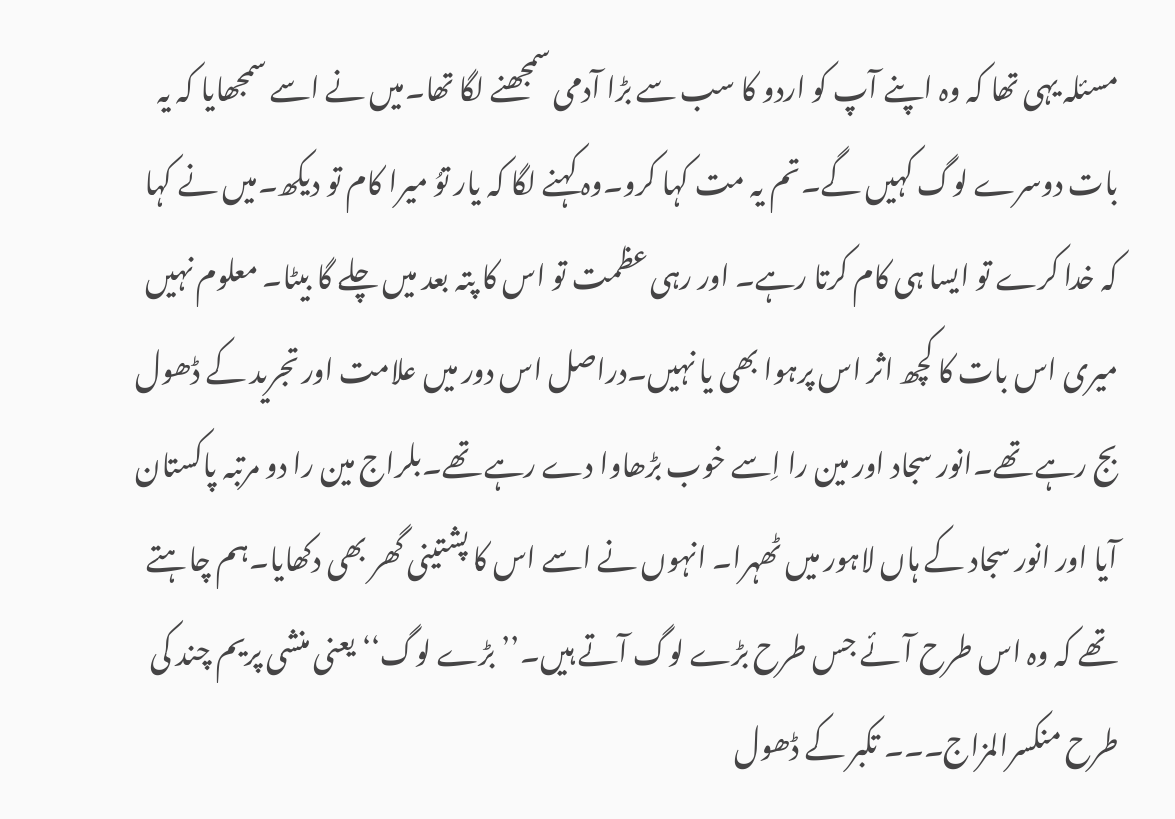مسئلہ یہی تھا کہ وہ اپنے آپ کو اردو کا سب سے بڑا آدمی سمجھنے لگا تھا۔میں نے اسے سمجھایا کہ یہ بات دوسرے لوگ کہیں گے۔تم یہ مت کہا کرو۔وہ کہنے لگا کہ یار توُ میرا کام تو دیکھ۔میں نے کہا کہ خدا کرے تو ایسا ہی کام کرتا رہے۔ اور رہی عظمت تو اس کا پتہ بعد میں چلے گا بیٹا۔ معلوم نہیں میری اس بات کا کچھ اثر اس پرہوا بھی یا نہیں۔دراصل اس دور میں علامت اور تجرید کے ڈھول بج رہے تھے۔انور سجاد اور مین را اِسے خوب بڑھاوا دے رہے تھے۔بلراج مین را دو مرتبہ پاکستان آیا اور انور سجاد کے ہاں لاہور میں ٹھہرا۔ انہوں نے اسے اس کا پشتینی گھر بھی دکھایا۔ہم چاہتے تھے کہ وہ اس طرح آئے جس طرح بڑے لوگ آتے ہیں۔’’ بڑے لوگ‘‘یعنی منشی پریم چند کی طرح منکسرالمزاج۔۔۔ تکبر کے ڈھول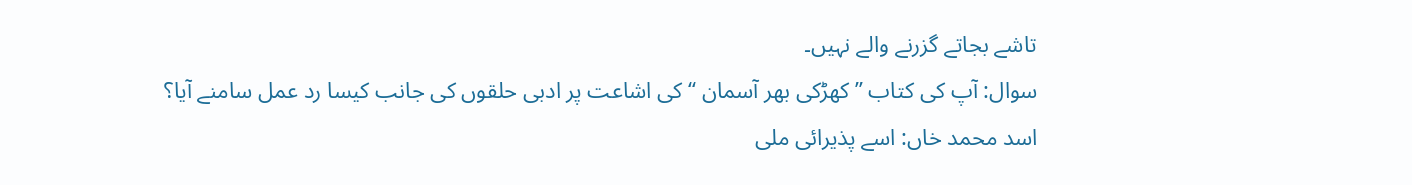تاشے بجاتے گزرنے والے نہیں۔
سوال: آپ کی کتاب ’’ کھڑکی بھر آسمان ‘‘ کی اشاعت پر ادبی حلقوں کی جانب کیسا رد عمل سامنے آیا؟
اسد محمد خاں: اسے پذیرائی ملی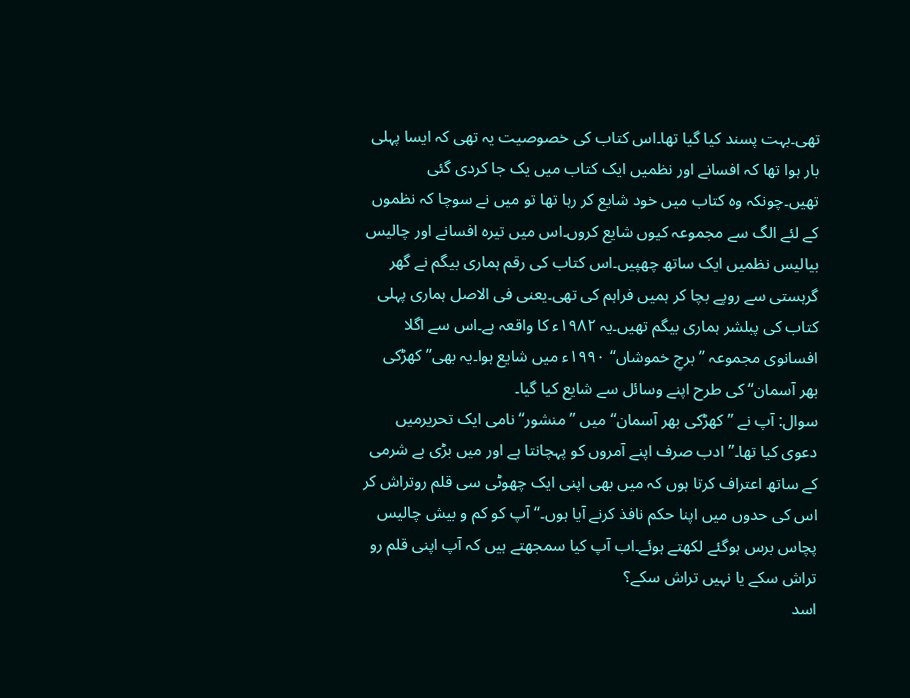تھی۔بہت پسند کیا گیا تھا۔اس کتاب کی خصوصیت یہ تھی کہ ایسا پہلی بار ہوا تھا کہ افسانے اور نظمیں ایک کتاب میں یک جا کردی گئی تھیں۔چونکہ وہ کتاب میں خود شایع کر رہا تھا تو میں نے سوچا کہ نظموں کے لئے الگ سے مجموعہ کیوں شایع کروں۔اس میں تیرہ افسانے اور چالیس بیالیس نظمیں ایک ساتھ چھپیں۔اس کتاب کی رقم ہماری بیگم نے گھر گرہستی سے روپے بچا کر ہمیں فراہم کی تھی۔یعنی فی الاصل ہماری پہلی کتاب کی پبلشر ہماری بیگم تھیں۔یہ ۱۹۸۲ء کا واقعہ ہے۔اس سے اگلا افسانوی مجموعہ ’’ برجِ خموشاں‘‘ ۱۹۹۰ء میں شایع ہوا۔یہ بھی’’ کھڑکی بھر آسمان‘‘ کی طرح اپنے وسائل سے شایع کیا گیا۔
سوال: آپ نے ’’ کھڑکی بھر آسمان‘‘ میں ’’ منشور‘‘ نامی ایک تحریرمیں دعوی کیا تھا۔’’ادب صرف اپنے آمروں کو پہچانتا ہے اور میں بڑی بے شرمی کے ساتھ اعتراف کرتا ہوں کہ میں بھی اپنی ایک چھوٹی سی قلم روتراش کر اس کی حدوں میں اپنا حکم نافذ کرنے آیا ہوں۔‘‘آپ کو کم و بیش چالیس پچاس برس ہوگئے لکھتے ہوئے۔اب آپ کیا سمجھتے ہیں کہ آپ اپنی قلم رو تراش سکے یا نہیں تراش سکے؟
اسد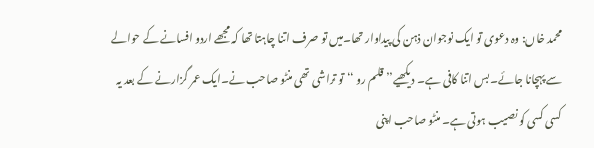محمد خاں: وہ دعوی تو ایک نوجوان ذہن کی پیداوار تھا۔میں تو صرف اتنا چاہتا تھا کہ مجھے اردو افسانے کے حوالے سے پہچانا جائے۔بس اتنا کافی ہے۔ دیکھیے’’ قلم رو ‘‘تو تراشی تھی منٹو صاحب نے۔ایک عمر گزارنے کے بعد یہ کسی کسی کو نصیب ہوتی ہے۔ منٹو صاحب اپنی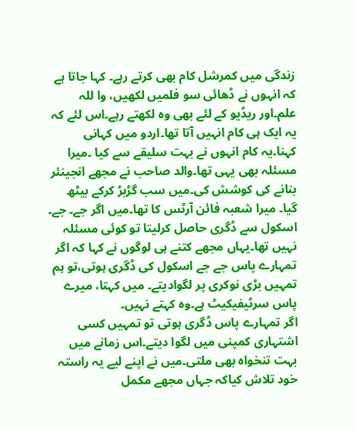زندگی میں کمرشل کام بھی کرتے رہے۔ کہا جاتا ہے کہ انہوں نے ڈھائی سو فلمیں لکھیں، وا للہ علم۔اور ریڈیو کے لئے بھی وہ لکھتے رہے۔اس لئے کہ یہ ایک ہی کام انہیں آتا تھا۔اردو میں کہانی کہنا۔یہ کام انہوں نے بہت سلیقے سے کیا ۔میرا مسئلہ بھی یہی تھا۔والد صاحب نے مجھے انجینئر بنانے کی کوشش کی۔میں سب گڑبڑ کرکے بیٹھ گیا۔ میرا شعبہ فائن آرٹس کا تھا۔میں اگر جے۔ جے۔ اسکول سے ڈگری حاصل کرلیتا تو کوئی مسئلہ نہیں تھا۔یہاں مجھے کتنے ہی لوگوں نے کہا کہ اگر تمہارے پاس جے جے اسکول کی ڈگری ہوتی،تو ہم تمہیں بڑی نوکری پر لگوادیتے۔ میں کہتا، میرے پاس سرٹیفیکیٹ ہے۔وہ کہتے نہیں۔
اگر تمہارے پاس ڈگری ہوتی تو تمہیں کسی اشتہاری کمپنی میں لگوا دیتے۔اس زمانے میں بہت تنخواہ بھی ملتی۔میں نے اپنے لیے یہ راستہ خود تلاش کیاکہ جہاں مجھے مکمل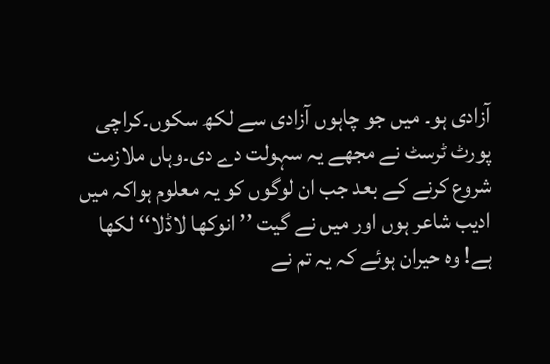آزادی ہو۔ میں جو چاہوں آزادی سے لکھ سکوں۔کراچی پورٹ ٹرسٹ نے مجھے یہ سہولت دے دی۔وہاں ملازمت شروع کرنے کے بعد جب ان لوگوں کو یہ معلوم ہواکہ میں ادیب شاعر ہوں اور میں نے گیت ’’ انوکھا لاڈلا‘‘ لکھا ہے! وہ حیران ہوئے کہ یہ تم نے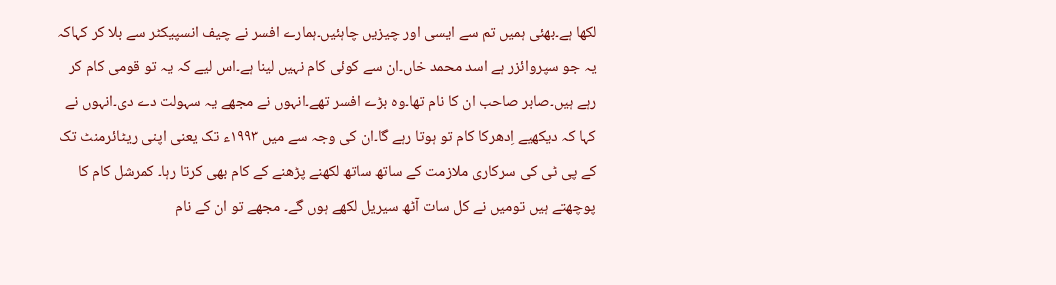لکھا ہے۔بھئی ہمیں تم سے ایسی اور چیزیں چاہئیں۔ہمارے افسر نے چیف انسپیکٹر سے بلا کر کہاکہ یہ جو سپروائزر ہے اسد محمد خاں۔ان سے کوئی کام نہیں لینا ہے۔اس لیے کہ یہ تو قومی کام کر رہے ہیں۔صابر صاحب ان کا نام تھا۔وہ بڑے افسر تھے۔انہوں نے مجھے یہ سہولت دے دی۔انہوں نے کہا کہ دیکھیے اِدھرکا کام تو ہوتا رہے گا۔ان کی وجہ سے میں ۱۹۹۳ء تک یعنی اپنی ریٹائرمنٹ تک کے پی ٹی کی سرکاری ملازمت کے ساتھ ساتھ لکھنے پڑھنے کے کام بھی کرتا رہا۔ کمرشل کام کا پوچھتے ہیں تومیں نے کل سات آٹھ سیریل لکھے ہوں گے۔ مجھے تو ان کے نام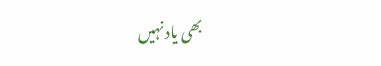بھی یاد نہیں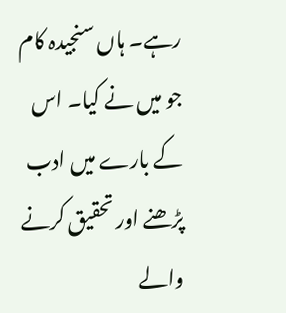رہے۔ ہاں سنجیدہ کام جو میں نے کیا۔ اس کے بارے میں ادب پڑھنے اور تحقیق کرنے والے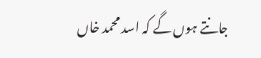جانتے ہوں گے کہ اسد محمد خاں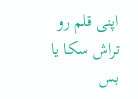اپنی قلم رو تراش سکا یا بس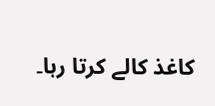کاغذ کالے کرتا رہا۔